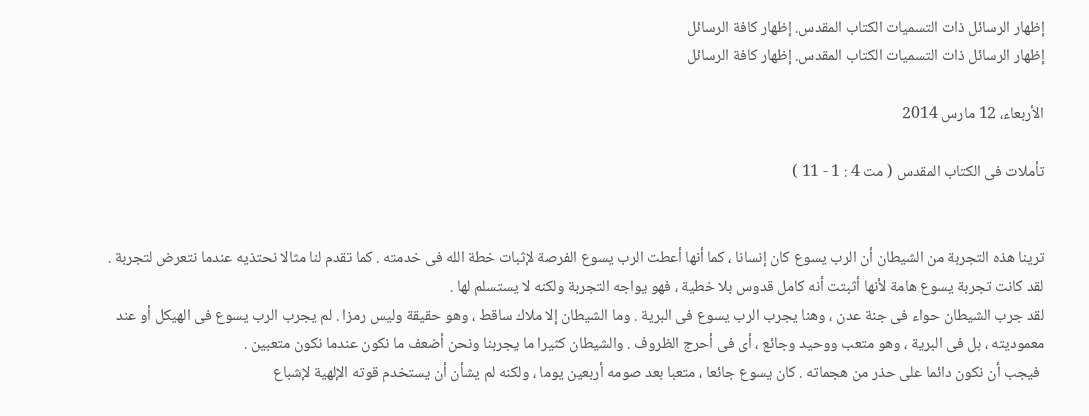إظهار الرسائل ذات التسميات الكتاب المقدس. إظهار كافة الرسائل
إظهار الرسائل ذات التسميات الكتاب المقدس. إظهار كافة الرسائل

الأربعاء، 12 مارس 2014

تأملات فى الكتاب المقدس ( مت 4 : 1 - 11 )


ترينا هذه التجربة من الشيطان أن الرب يسوع كان إنسانا ، كما أنها أعطت الرب يسوع الفرصة لإثبات خطة الله فى خدمته . كما تقدم لنا مثالا نحتذيه عندما نتعرض لتجربة . لقد كانت تجربة يسوع هامة لأنها أثبتت أنه كامل قدوس بلا خطية ، فهو يواجه التجربة ولكنه لا يستسلم لها .
لقد جرب الشيطان حواء فى جنة عدن ، وهنا يجرب الرب يسوع فى البرية . وما الشيطان إلا ملاك ساقط ، وهو حقيقة وليس رمزا . لم يجرب الرب يسوع فى الهيكل أو عند معموديته ، بل فى البرية ، وهو متعب ووحيد وجائع ، أى فى أحرج الظروف . والشيطان كثيرا ما يجربنا ونحن أضعف ما نكون عندما نكون متعبين .
 فيجب أن نكون دائما على حذر من هجماته . كان يسوع جائعا ، متعبا بعد صومه أربعين يوما ، ولكنه لم يشأن أن يستخدم قوته الإلهية لإشباع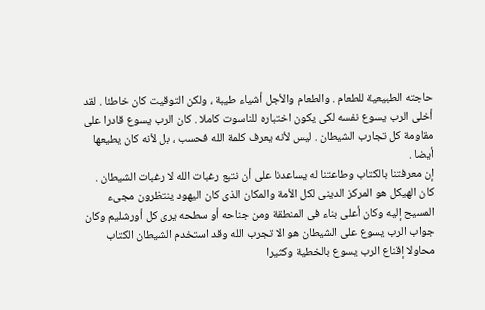حاجته الطبيعية للطعام . والطعام والأجل أشياء طيبة ، ولكن التوقيت كان خاطئا . لقد أخلى الرب يسوع نفسه لكى يكون اختباره للناسوت كاملا . كان الرب يسوع قادرا على مقاومة كل تجارب الشيطان . ليس لأنه يعرف كلمة الله فحسب ، بل لأنه كان يطيعها أيضا .
إن معرفتنا بالكتاب وطاعتنا له يساعدنا على أن نتبع رغبات الله لا رغبات الشيطان . كان الهيكل هو المركز الدينى لكل الأمة والمكان الذى كان اليهود ينتظرون مجىء المسيح إليه وكان أعلى بناء فى المنطقة ومن جناحه أو سطحه يرى كل أورشليم وكان جواب الرب يسوع على الشيطان هو الا تجرب الله وقد استخدم الشيطان الكتاب محاولا إقناع الرب يسوع بالخطية وكثيرا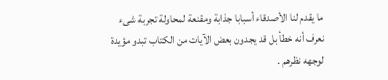ما يقدم لنا الأصدقاء أسبابا جذابة ومقنعة لمحاولة تجربة شىء نعرف أنه خطأ بل قد يجدون بعض الآيات من الكتاب تبدو مؤيدة لوجهه نظرهم .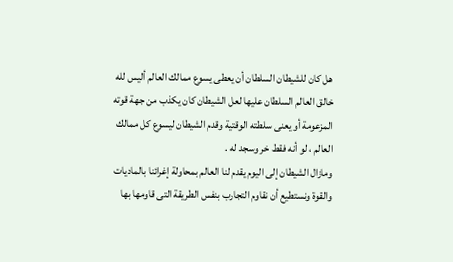هل كان للشيطان السلطان أن يعطى يسوع ممالك العالم أليس لله خالق العالم السلطان عليها لعل الشيطان كان يكذب من جهة قوته المزعومة أو يعنى سلطته الوقتية وقدم الشيطان ليسوع كل ممالك العالم ، لو أنه فقط خر وسجد له .
ومازال الشيطان إلى اليوم يقدم لنا العالم بمحاولة إغرائنا بالماديات والقوة ونستطيع أن نقاوم التجارب بنفس الطريقة التى قاومها بها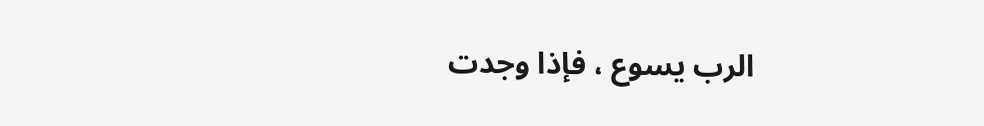الرب يسوع ، فإذا وجدت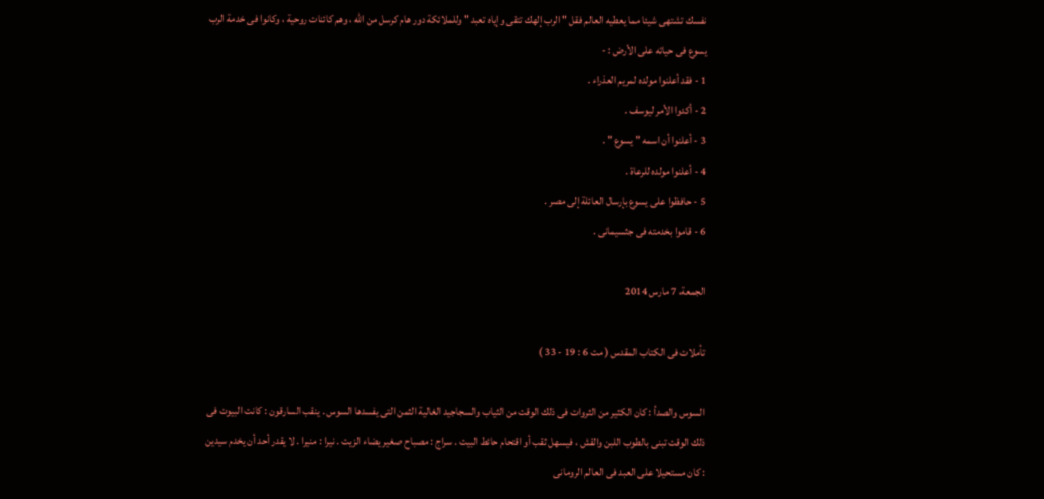نفسك تشتهى شيئا مما يعطيه العالم فقل " الرب إلهك تتقى وإياه تعبد " وللملائكة دور هام كرسل من الله ، وهم كائنات روحية ، وكانوا فى خدمة الرب يسوع فى حياته على الأرض : -
1 - فقد أعلنوا مولده لمريم العذراء .
2 - أكدوا الأمر ليوسف .
3 - أعلنوا أن اسمه " يسوع " .
4 - أعلنوا مولده للرعاة .
5 - حافظوا على يسوع بإرسال العائلة إلى مصر .
6 - قاموا بخدمته فى جثسيمانى .

الجمعة، 7 مارس 2014

تأملات فى الكتاب المقدس ( مت 6 : 19 - 33 )

السوس والصدأ : كان الكثير من الثروات فى ذلك الوقت من الثياب والسجاجيد الغالية الثمن التى يفسدها السوس . ينقب السارقون : كانت البيوت فى ذلك الوقت تبنى بالطوب اللبن والقش ، فيسهل ثقب أو اقتحام حائط البيت . سراج : مصباح صغير يضاء الزيت . نيرا : منيرا . لا يقدر أحد أن يخدم سيدين : كان مستحيلا على العبد فى العالم الرومانى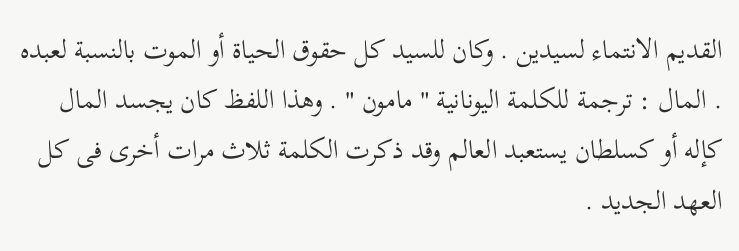القديم الانتماء لسيدين . وكان للسيد كل حقوق الحياة أو الموت بالنسبة لعبده . المال : ترجمة للكلمة اليونانية " مامون " . وهذا اللفظ كان يجسد المال كإله أو كسلطان يستعبد العالم وقد ذكرت الكلمة ثلاث مرات أخرى فى كل العهد الجديد .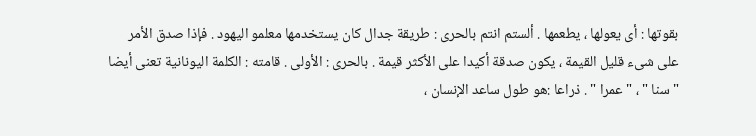بقوتها : أى يعولها ، يطعمها . ألستم انتم بالحرى : طريقة جدال كان يستخدمها معلمو اليهود . فإذا صدق الأمر على شىء قليل القيمة ، يكون صدقة أكيدا على الأكثر قيمة . بالحرى : الأولى . قامته : الكلمة اليونانية تعنى أيضا " سنا " ، " عمرا " . ذراعا :هو طول ساعد الإنسان ،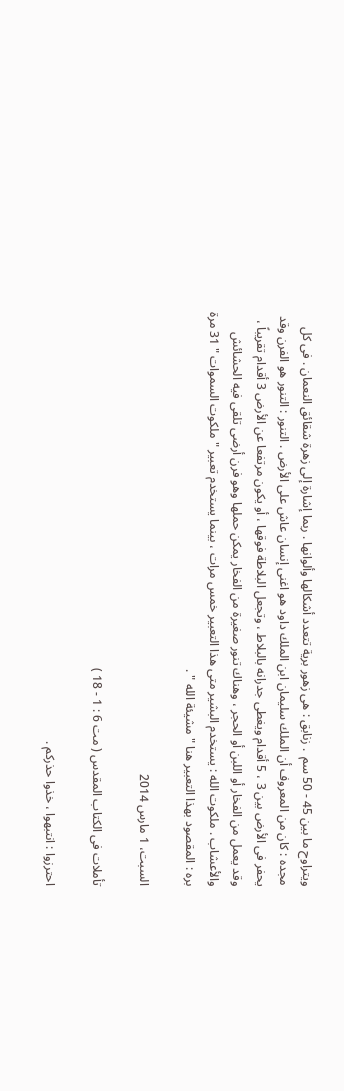ويتراوح ما بين 45 - 50 سم  . زنابق : هى زهور برية تتعدد أشكالها وألوانها . ربما إشارة إلى زهرة شقائق النعمان . فى كل مجده : كان من المعروف أن الملك سليمان ابن الملك داود هو اغنى إنسان عاش على الأرض . التنور : التنور هو الفرن وقد يحفر فى الأرض بين 3 ، 5 أقدام ويغطى جدرانه بالبلاط ، وتجعل البلاطة فوقها ، أو يكون مرتفعا عن الأرض 3 أقدام تقريباً ، وقد يعمل من الفخار أو اللبن أو الحجر ، وهناك تنور صغيرة من الفخار يمكن حملها وهو فرن أرضى تلقى فيه الحشائش والأعشاب . ملكوت الله : يستخدم البشير متى هذا التعبير خمس مرات ، بينما يستخدم تعبير " ملكوت السموات " 31 مرة
بره : المقصود بهذا التعبير هنا " مشيئة الله " .

السبت، 1 مارس 2014

تأملات فى الكتاب المقدس ( مت 6 : 1 - 18 )

احترزوا : انتبهوا ، خذوا حذركم .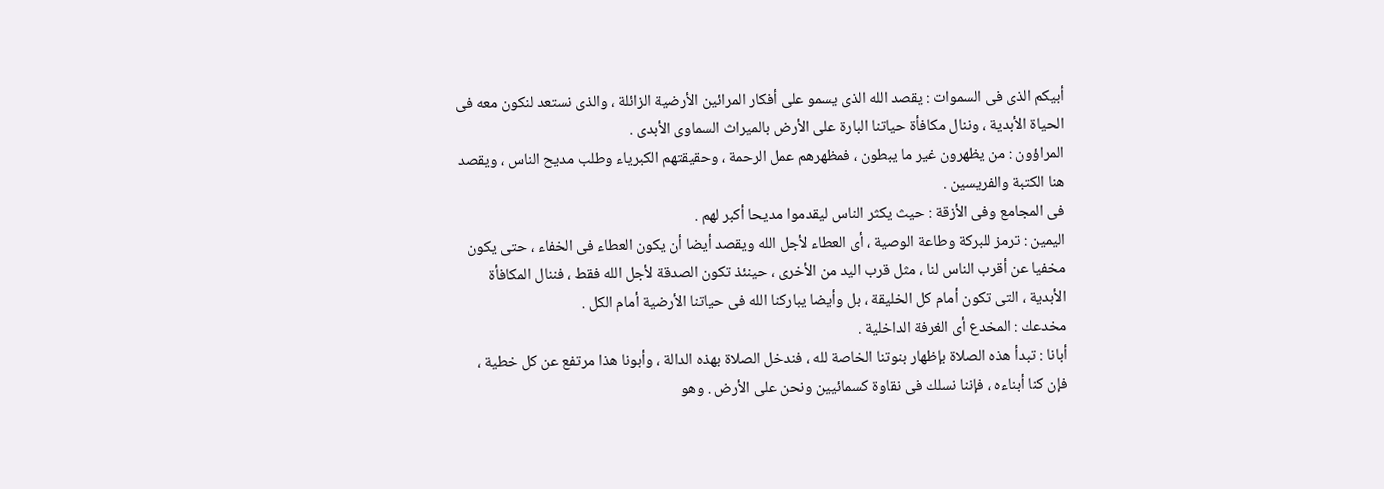أبيكم الذى فى السموات : يقصد الله الذى يسمو على أفكار المرائين الأرضية الزائلة ، والذى نستعد لنكون معه فى الحياة الأبدية ، وننال مكافأة حياتنا البارة على الأرض بالميراث السماوى الأبدى .
المراؤون : من يظهرون غير ما يبطون ، فمظهرهم عمل الرحمة ، وحقيقتهم الكبرياء وطلب مديح الناس ، ويقصد هنا الكتبة والفريسين .
فى المجامع وفى الأزقة : حيث يكثر الناس ليقدموا مديحا أكبر لهم .
اليمين : ترمز للبركة وطاعة الوصية ، أى العطاء لأجل الله ويقصد أيضا أن يكون العطاء فى الخفاء ، حتى يكون مخفيا عن أقرب الناس لنا ، مثل قرب اليد من الأخرى ، حينئذ تكون الصدقة لأجل الله فقط ، فننال المكافأة الأبدية ، التى تكون أمام كل الخليقة ، بل وأيضا يباركنا الله فى حياتنا الأرضية أمام الكل .
مخدعك : المخدع أى الغرفة الداخلية .
أبانا : تبدأ هذه الصلاة بإظهار بنوتنا الخاصة لله ، فندخل الصلاة بهذه الدالة ، وأبونا هذا مرتفع عن كل خطية ، فإن كنا أبناءه ، فإننا نسلك فى نقاوة كسمائيين ونحن على الأرض . وهو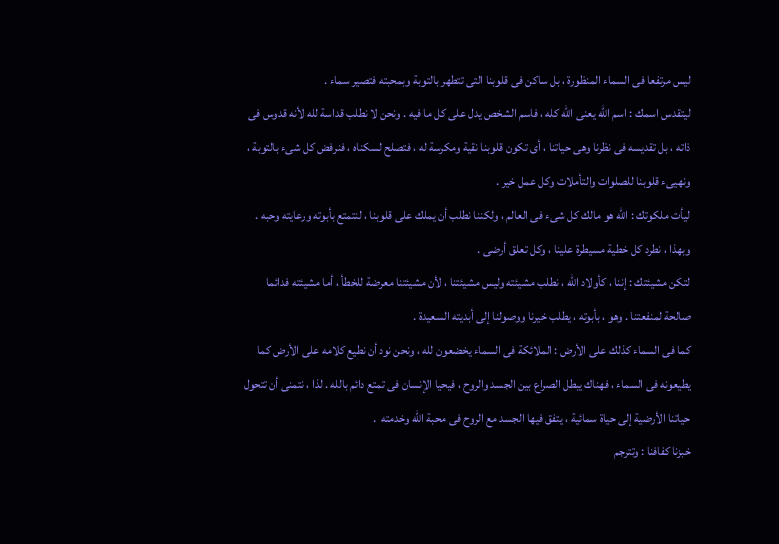ليس مرتفعا فى السماء المنظورة ، بل ساكن فى قلوبنا التى تتطهر بالتوبة وبمحبته فتصير سماء .
ليتقدس اسمك : اسم الله يعنى الله كله ، فاسم الشخص يدل على كل ما فيه . ونحن لا نطلب قداسة لله لأنه قدوس فى ذاته ، بل تقديسه فى نظرنا وهى حياتنا ، أى تكون قلوبنا نقية ومكرسة له ، فتصلح لسكناه ، فنرفض كل شىء بالتوبة ، ونهيىء قلوبنا للصلوات والتأملات وكل عمل خير .
ليأت ملكوتك : الله هو مالك كل شىء فى العالم ، ولكننا نطلب أن يملك على قلوبنا ، لنتمتع بأبوته ورعايته وحبه . وبهذا ، نطرد كل خطية مسيطرة علينا ، وكل تعلق أرضى .
لتكن مشيئتك : إننا ، كأولاد الله ، نطلب مشيئته وليس مشيئتنا ، لأن مشيئتنا معرضة للخطأ ، أما مشيئته فدائما صالحة لمنفعتنا . وهو ، بأبوته ، يطلب خيرنا ووصولنا إلى أبديته السعيدة .
كما فى السماء كذلك على الأرض : الملائكة فى السماء يخضعون لله ، ونحن نود أن نطيع كلامه على الأرض كما يطيعونه فى السماء ، فهناك يبطل الصراع بين الجسد والروح ، فيحيا الإنسان فى تمتع دائم بالله . لذا ، نتمنى أن تتحول حياتنا الأرضية إلى حياة سمائية ، يتفق فيها الجسد مع الروح فى محبة الله وخدمته  .
خبزنا كفافنا : وتترجم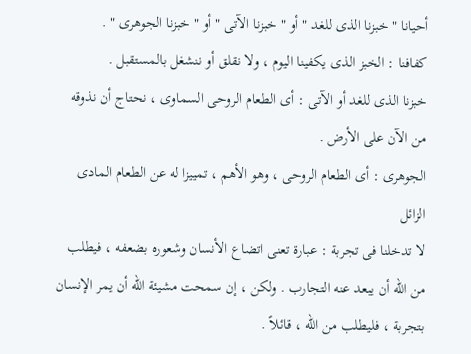أحيانا " خبزنا الذى للغد " أو " خبزنا الآتى " أو " خبزنا الجوهرى " .
كفافنا : الخبز الذى يكفينا اليوم ، ولا نقلق أو ننشغل بالمستقبل .
خبزنا الذى للغد أو الآتى : أى الطعام الروحى السماوى ، نحتاج أن نذوقه من الآن على الأرض .
الجوهرى : أى الطعام الروحى ، وهو الأهم ، تمييزا له عن الطعام المادى الزائل
لا تدخلنا فى تجربة : عبارة تعنى اتضاع الأنسان وشعوره بضعفه ، فيطلب من الله أن يبعد عنه التجارب . ولكن ، إن سمحت مشيئة الله أن يمر الإنسان بتجربة ، فليطلب من الله ، قائلاً .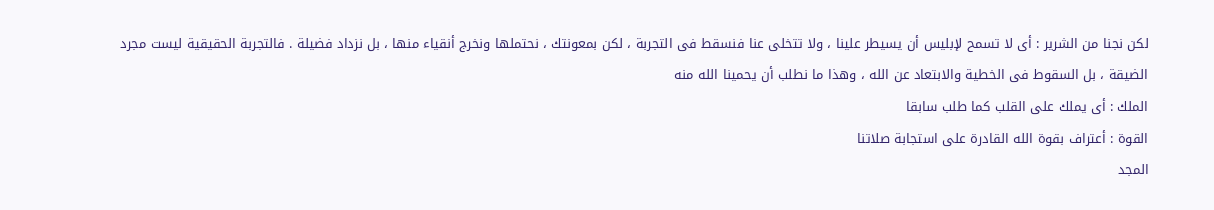لكن نجنا من الشرير : أى لا تسمح لإبليس أن يسيطر علينا ، ولا تتخلى عنا فنسقط فى التجربة ، لكن بمعونتك ، نحتملها ونخرج أنقياء منها ، بل نزداد فضيلة . فالتجربة الحقيقية ليست مجرد الضيقة ، بل السقوط فى الخطية والابتعاد عن الله ، وهذا ما نطلب أن يحمينا الله منه
الملك : أى يملك على القلب كما طلب سابقا
القوة : أعتراف بقوة الله القادرة على استجابة صلاتنا
المجد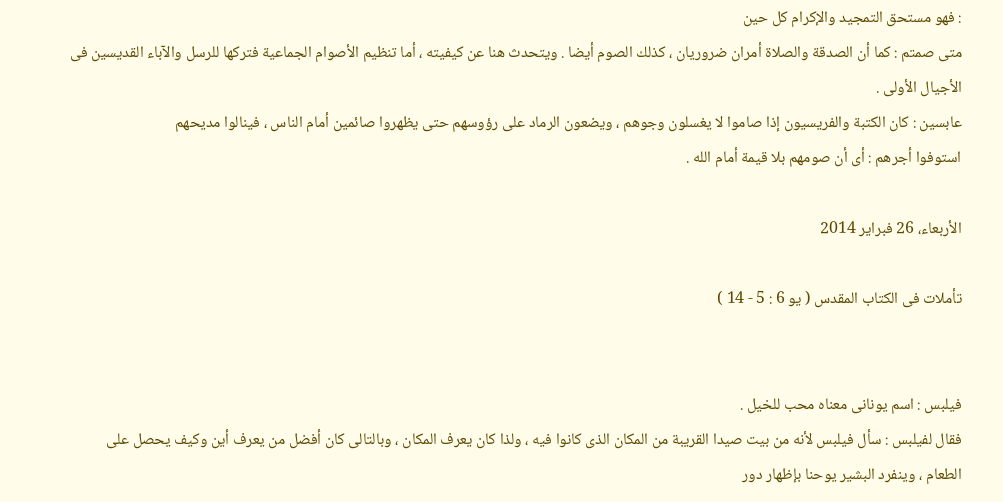: فهو مستحق التمجيد والإكرام كل حين
متى صمتم : كما أن الصدقة والصلاة أمران ضروريان ، كذلك الصوم أيضا . ويتحدث هنا عن كيفيته ، أما تنظيم الأصوام الجماعية فتركها للرسل والآباء القديسين فى الأجيال الأولى .
عابسين : كان الكتبة والفريسيون إذا صاموا لا يغسلون وجوهم ، ويضعون الرماد على رؤوسهم حتى يظهروا صائمين أمام الناس ، فينالوا مديحهم
استوفوا أجرهم : أى أن صومهم بلا قيمة أمام الله .

الأربعاء، 26 فبراير 2014

تأملات فى الكتاب المقدس ( يو 6 : 5 - 14 )


فيلبس : اسم يونانى معناه محب للخيل .
فقال لفيلبس : سأل فيلبس لأنه من بيت صيدا القريبة من المكان الذى كانوا فيه ، ولذا كان يعرف المكان ، وبالتالى كان أفضل من يعرف أين وكيف يحصل على الطعام ، وينفرد البشير يوحنا بإظهار دور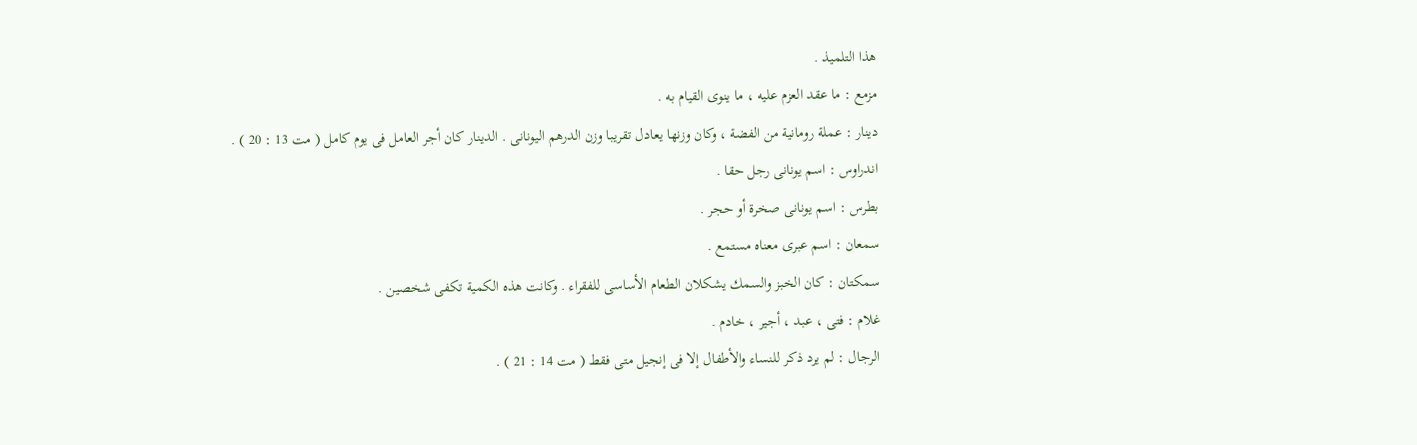هذا التلميذ .
مزمع : ما عقد العزم عليه ، ما ينوى القيام به .
دينار : عملة رومانية من الفضة ، وكان وزنها يعادل تقريبا وزن الدرهم اليونانى . الدينار كان أجر العامل فى يوم كامل ( مت 13 : 20 ) .
اندراوس : اسم يونانى رجل حقا .
بطرس : اسم يونانى صخرة أو حجر .
سمعان : اسم عبرى معناه مستمع .
سمكتان : كان الخبز والسمك يشكلان الطعام الأساسى للفقراء . وكانت هذه الكمية تكفى شخصين .
غلام : فتى ، عبد ، أجير ، خادم .
الرجال : لم يرد ذكر للنساء والأطفال إلا فى إنجيل متى فقط ( مت 14 : 21 ) .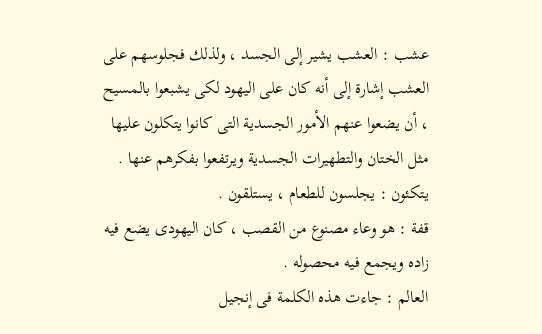عشب : العشب يشير إلى الجسد ، ولذلك فجلوسهم على العشب إشارة إلى أنه كان على اليهود لكى يشبعوا بالمسيح ، أن يضعوا عنهم الأمور الجسدية التى كانوا يتكلون عليها مثل الختان والتطهيرات الجسدية ويرتفعوا بفكرهم عنها .
يتكئون : يجلسون للطعام ، يستلقون .
قفة : هو وعاء مصنوع من القصب ، كان اليهودى يضع فيه زاده ويجمع فيه محصوله .
العالم : جاءت هذه الكلمة فى إنجيل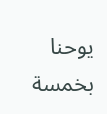يوحنا بخمسة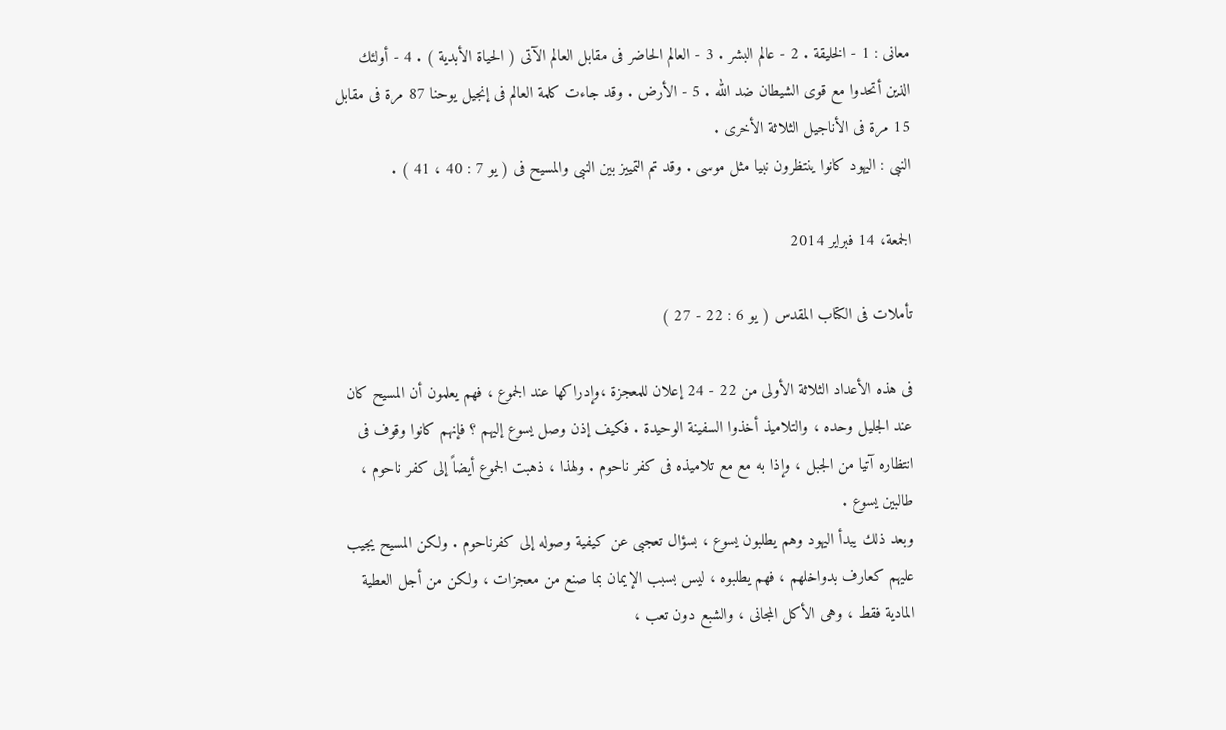معانى : 1 - الخليقة . 2 - عالم البشر . 3 - العالم الحاضر فى مقابل العالم الآتى ( الحياة الأبدية ) . 4 - أولئك الذين أتحدوا مع قوى الشيطان ضد الله . 5 - الأرض . وقد جاءت كلمة العالم فى إنجيل يوحنا 87 مرة فى مقابل 15 مرة فى الأناجيل الثلاثة الأخرى .
النبى : اليهود كانوا ينتظرون نبيا مثل موسى . وقد تم التمييز بين النبى والمسيح فى ( يو 7 : 40 ، 41 ) .

الجمعة، 14 فبراير 2014

تأملات فى الكتاب المقدس ( يو 6 : 22 - 27 )

فى هذه الأعداد الثلاثة الأولى من 22 - 24 إعلان للمعجزة ،وإدراكها عند الجموع ، فهم يعلمون أن المسيح كان عند الجليل وحده ، والتلاميذ أخذوا السفينة الوحيدة . فكيف إذن وصل يسوع إليهم ؟ فإنهم كانوا وقوف فى انتظاره آتيا من الجبل ، وإذا به مع مع تلاميذه فى كفر ناحوم . ولهذا ، ذهبت الجموع أيضاً إلى كفر ناحوم ، طالبين يسوع .
وبعد ذلك يبدأ اليهود وهم يطلبون يسوع ، بسؤال تعجبى عن كيفية وصوله إلى كفرناحوم . ولكن المسيح يجيب عليهم كعارف بدواخلهم ، فهم يطلبوه ، ليس بسبب الإيمان بما صنع من معجزات ، ولكن من أجل العطية المادية فقط ، وهى الأكل المجانى ، والشبع دون تعب ،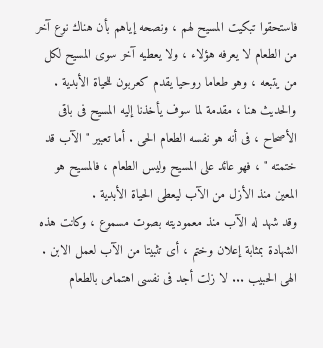فاستحقوا تبكيت المسيح لهم ، ونصحه إياهم بأن هناك نوع آخر من الطعام لا يعرفه هؤلاء ، ولا يعطيه آخر سوى المسيح لكل من يتبعه ، وهو طعاما روحيا يقدم كعربون للحياة الأبدية .
والحديث هنا ، مقدمة لما سوف يأخذنا إليه المسيح فى باقى الأصحاح ، فى أنه هو نفسه الطعام الحى . أما تعبير " الآب قد ختمته " ، فهو عائد على المسيح وليس الطعام ، فالمسيح هو المعين منذ الأزل من الآب ليعطى الحياة الأبدية .
وقد شهد له الآب منذ معموديته بصوت مسموع ، وكانت هذه الشهادة بمثابة إعلان وختم ، أى تثبيتا من الآب لعمل الابن . الهى الحبيب ... لا زلت أجد فى نفسى اهتمامى بالطعام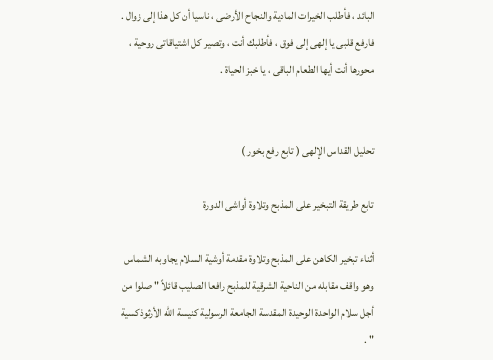البائد ، فأطلب الخيرات المادية والنجاح الأرضى ، ناسيا أن كل هذا إلى زوال . فارفع قلبى يا إلهى إلى فوق ، فأطلبك أنت ، وتصير كل اشتياقاتى روحية ، محورها أنت أيها الطعام الباقى ، يا خبز الحياة .


تحليل القداس الإلهى ( تابع رفع بخور )

تابع طريقة التبخير على المذبح وتلاوة أواشى الدورة

أثناء تبخير الكاهن على المذبح وتلاوة مقدمة أوشية السلام يجاوبه الشماس وهو واقف مقابله من الناحية الشرقية للمذبح رافعا الصليب قائلاً " صلوا من أجل سلام الواحدة الوحيدة المقدسة الجامعة الرسولية كنيسة الله الأرثوذكسية " .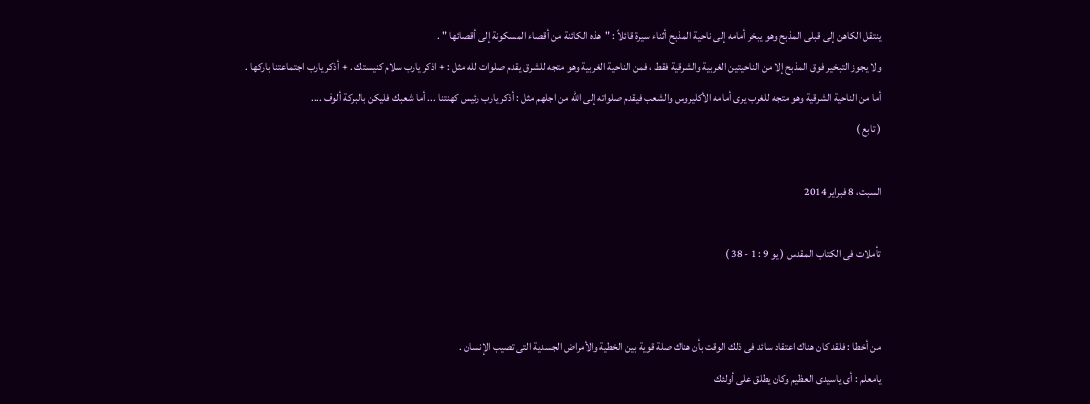ينتقل الكاهن إلى قبلى المذبح وهو يبخر أمامه إلى ناحية المذبح أثناء سيرة قائلاً : "هذه الكائنة من أقصاء المسكونة إلى أقصائها " .
ولا يجوز التبخير فوق المذبح إلا من الناحيتين الغربية والشرقية فقط ، فمن الناحية الغربية وهو متجه للشرق يقدم صلوات لله مثل : + اذكر يارب سلام كنيستك . + أذكر يارب اجتماعتنا باركها .
أما من الناحية الشرقية وهو متجه للغرب يرى أمامه الأكليروس والشعب فيقدم صلواته إلى الله من اجلهم مثل : أذكر يارب رئيس كهنتنا ... أما شعبك فليكن بالبركة ألوف ....
( تابع )

السبت، 8 فبراير 2014

تأملات فى الكتاب المقدس ( يو 9 : 1 - 38 )


من أخطا : فلقد كان هناك اعتقاد سائد فى ذلك الوقت بأن هناك صلة قوية بين الخطية والأمراض الجسدية التى تصيب الإنسان .
يامعلم : أى ياسيدى العظيم وكان يطلق على أولئك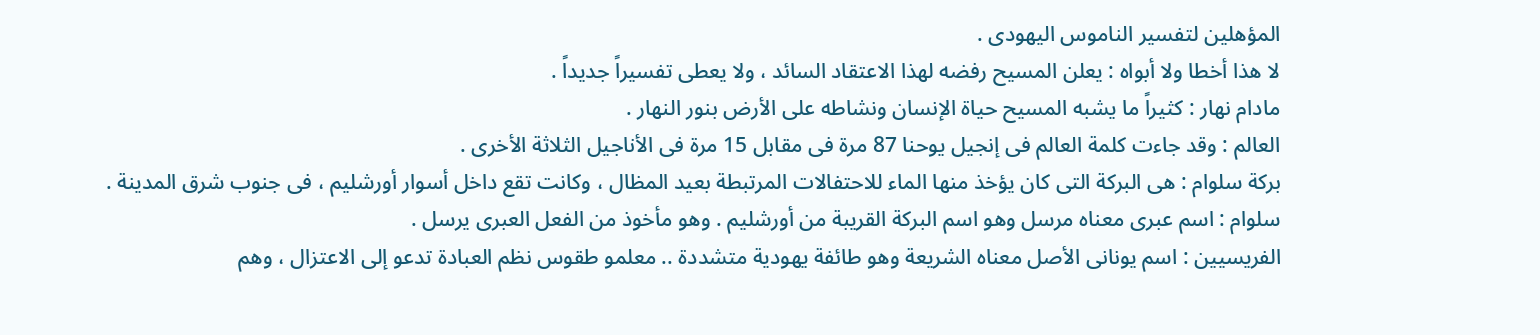المؤهلين لتفسير الناموس اليهودى .
لا هذا أخطا ولا أبواه : يعلن المسيح رفضه لهذا الاعتقاد السائد ، ولا يعطى تفسيراً جديداً .
مادام نهار : كثيراً ما يشبه المسيح حياة الإنسان ونشاطه على الأرض بنور النهار .
العالم : وقد جاءت كلمة العالم فى إنجيل يوحنا 87 مرة فى مقابل 15 مرة فى الأناجيل الثلاثة الأخرى .
بركة سلوام : هى البركة التى كان يؤخذ منها الماء للاحتفالات المرتبطة بعيد المظال ، وكانت تقع داخل أسوار أورشليم ، فى جنوب شرق المدينة .
سلوام : اسم عبرى معناه مرسل وهو اسم البركة القريبة من أورشليم . وهو مأخوذ من الفعل العبرى يرسل .
الفريسيين : اسم يونانى الأصل معناه الشريعة وهو طائفة يهودية متشددة .. معلمو طقوس نظم العبادة تدعو إلى الاعتزال ، وهم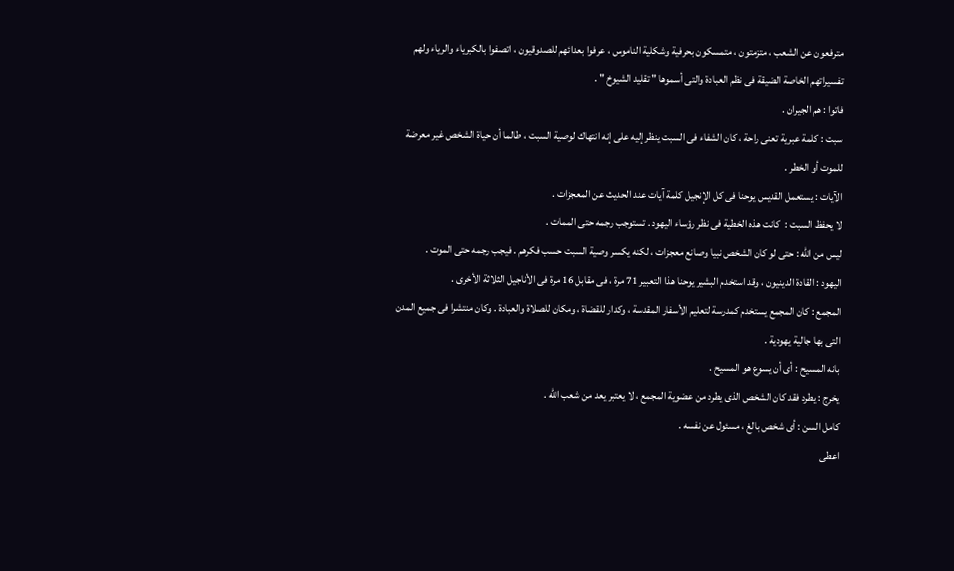مترفعون عن الشعب ، متزمتون ، متمسكون بحرفية وشكلية الناموس ، عرفوا بعدائهم للصدوقيون ، اتصفوا بالكبرياء والرياء ولهم تفسيراتهم الخاصة الضيقة فى نظم العبادة والتى أسموها " تقليد الشيوخ " .
فاتوا : هم الجيران .
سبت : كلمة عبرية تعنى راحة ، كان الشفاء فى السبت ينظر إليه على إنه انتهاك لوصية السبت ، طالما أن حياة الشخص غير معرضة للموت أو الخطر .
الآيات : يستعمل القديس يوحنا فى كل الإنجيل كلمة آيات عند الحديث عن المعجزات .
لا يحفظ السبت :  كانت هذه الخطية فى نظر رؤساء اليهود . تستوجب رجمه حتى الممات .
ليس من الله : حتى لو كان الشخص نبيا وصانع معجزات ، لكنه يكسر وصية السبت حسب فكرهم . فيجب رجمه حتى الموت .
اليهود : القادة الدينيون ، وقد استخدم البشير يوحنا هذا التعبير 71 مرة ، فى مقابل 16 مرة فى الأناجيل الثلاثة الأخرى .
المجمع : كان المجمع يستخدم كمدرسة لتعليم الأسفار المقدسة ، وكدار للقضاة ، ومكان للصلاة والعبادة . وكان منتشرا فى جميع المدن التى بها جالية يهودية .
بانه المسيح : أى أن يسوع هو المسيح .
يخرج : يطرد فقد كان الشخص الذى يطرد من عضوية المجمع ، لا يعتبر يعد من شعب الله .
كامل السن : أى شخص بالغ ، مسئول عن نفسه .
اعطى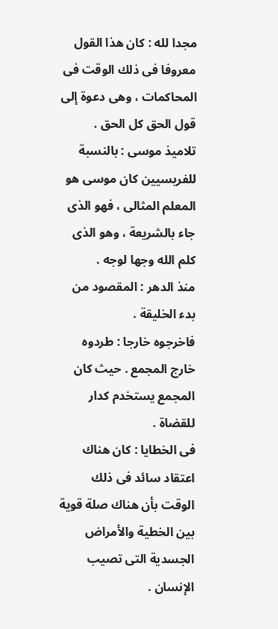مجدا لله : كان هذا القول معروفا فى ذلك الوقت فى المحاكمات ، وهى دعوة إلى قول الحق كل الحق .
تلاميذ موسى : بالنسبة للفريسيين كان موسى هو المعلم المثالى ، فهو الذى جاء بالشريعة ، وهو الذى كلم الله وجها لوجه .
منذ الدهر : المقصود من بدء الخليقة .
فاخرجوه خارجا : طردوه خارج المجمع . حيث كان المجمع يستخدم كدار للقضاة .
فى الخطايا : كان هناك اعتقاد سائد فى ذلك الوقت بأن هناك صلة قوية بين الخطية والأمراض الجسدية التى تصيب الإنسان .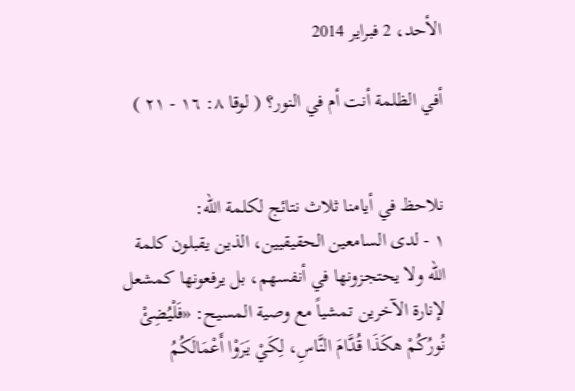الأحد، 2 فبراير 2014

أفي الظلمة أنت أم في النور؟ ( لوقا ٨: ١٦ - ٢١ )


نلاحظ في أيامنا ثلاث نتائج لكلمة الله:
١ - لدى السامعين الحقيقيين، الذين يقبلون كلمة الله ولا يحتجزونها في أنفسهم، بل يرفعونها كمشعل لإنارة الآخرين تمشياً مع وصية المسيح: «فَلْيُضِئْ نُورُكُمْ هكَذَا قُدَّامَ النَّاسِ، لِكَيْ يَرَوْا أَعْمَالَكُمُ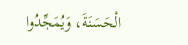الْحَسَنَةَ، وَيُمَجِّدُوا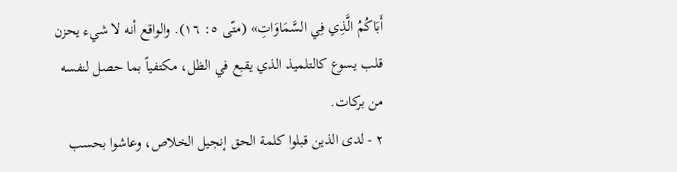أَبَاكُمُ الَّذِي فِي السَّمَاوَاتِ» (متّى ٥: ١٦). والواقع أنه لا شيء يحزن قلب يسوع كالتلميذ الذي يقبع في الظل، مكتفياً بما حصل لنفسه من بركات.
٢ - لدى الذين قبلوا كلمة الحق إنجيل الخلاص، وعاشوا بحسب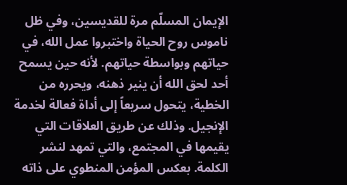الإيمان المسلّم مرة للقديسين، وفي ظل ناموس روح الحياة واختبروا عمل الله، في حياتهم وبواسطة حياتهم. لأنه حين يسمح أحد لحق الله أن ينير ذهنه، ويحرره من الخطية، يتحول سريعاً إلى أداة فعالة لخدمة الإنجيل. وذلك عن طريق العلاقات التي يقيمها في المجتمع، والتي تمهد لنشر الكلمة. بعكس المؤمن المنطوي على ذاته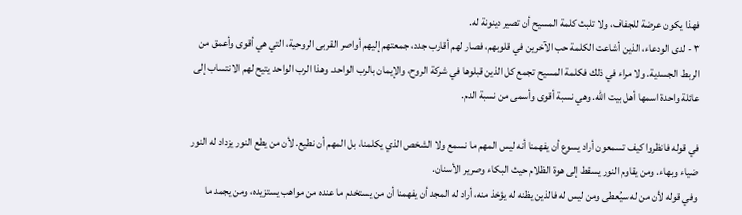فهذا يكون عرضة للجفاف، ولا تلبث كلمة المسيح أن تصير دينونة له.
٣ - لدى الودعاء، الذين أشاعت الكلمة حب الآخرين في قلوبهم، فصار لهم أقارب جدد، جمعتهم إليهم أواصر القربى الروحية، التي هي أقوى وأعمق من الربط الجسدية. ولا مراء في ذلك فكلمة المسيح تجمع كل الذين قبلوها في شركة الروح، والإيمان بالرب الواحد. وهذا الرب الواحد يتيح لهم الانتساب إلى عائلة واحدة اسمها أهل بيت الله. وهي نسبة أقوى وأسمى من نسبة الدم.

في قوله فانظروا كيف تسمعون أراد يسوع أن يفهمنا أنه ليس المهم ما نسمع ولا الشخص الذي يكلمنا، بل المهم أن نطيع. لأن من يطع النور يزداد له النور ضياء وبهاء. ومن يقاوم النور يسقط إلى هوة الظلام حيث البكاء وصرير الأسنان.
وفي قوله لأن من له سيُعطى ومن ليس له فالذين يظنه له يؤخذ منه، أراد له المجد أن يفهمنا أن من يستخدم ما عنده من مواهب يستزيده، ومن يجمد ما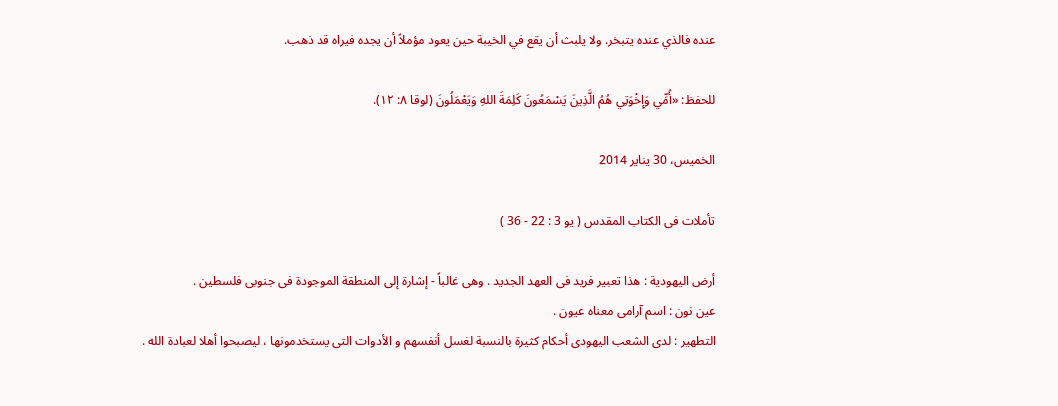عنده فالذي عنده يتبخر. ولا يلبث أن يقع في الخيبة حين يعود مؤملاً أن يجده فيراه قد ذهب.

للحفظ: «أُمِّي وَإِخْوَتِي هُمُ الَّذِينَ يَسْمَعُونَ كَلِمَةَ اللهِ وَيَعْمَلُونَ (لوقا ٨: ١٢).

الخميس، 30 يناير 2014

تأملات فى الكتاب المقدس ( يو 3 : 22 - 36 )

أرض اليهودية : هذا تعبير فريد فى العهد الجديد . وهى غالباً - إشارة إلى المنطقة الموجودة فى جنوبى فلسطين .
عين نون : اسم آرامى معناه عيون .
التطهير : لدى الشعب اليهودى أحكام كثيرة بالنسبة لغسل أنفسهم و الأدوات التى يستخدمونها ، ليصبحوا أهلا لعبادة الله .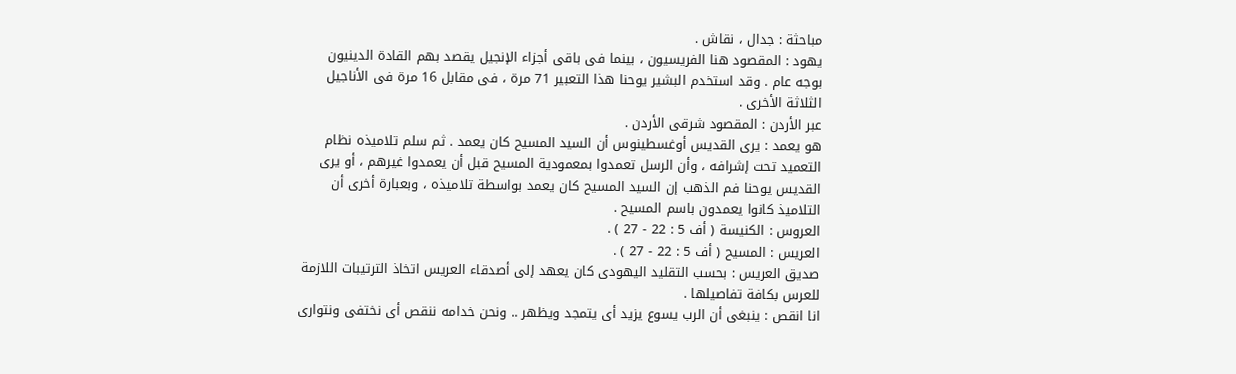مباحثة : جدال ، نقاش .
يهود : المقصود هنا الفريسيون ، بينما فى باقى أجزاء الإنجيل يقصد بهم القادة الدينيون بوجه عام . وقد استخدم البشير يوحنا هذا التعبير 71 مرة ، فى مقابل 16 مرة فى الأناجيل الثلاثة الأخرى .
عبر الأردن : المقصود شرقى الأردن .
هو يعمد : يرى القديس أوغسطينوس أن السيد المسيح كان يعمد . ثم سلم تلاميذه نظام التعميد تحت إشرافه ، وأن الرسل تعمدوا بمعمودية المسيح قبل أن يعمدوا غيرهم ، أو يرى القديس يوحنا فم الذهب إن السيد المسيح كان يعمد بواسطة تلاميذه ، وبعبارة أخرى أن التلاميذ كانوا يعمدون باسم المسيح .
العروس : الكنيسة ( أف 5 : 22 - 27 ) .
العريس : المسيح ( أف 5 : 22 - 27 ) .
صديق العريس : بحسب التقليد اليهودى كان يعهد إلى أصدقاء العريس اتخاذ الترتيبات اللازمة للعرس بكافة تفاصيلها .
انا انقص : ينبغى أن الرب يسوع يزيد أى يتمجد ويظهر .. ونحن خدامه ننقص أى نختفى ونتوارى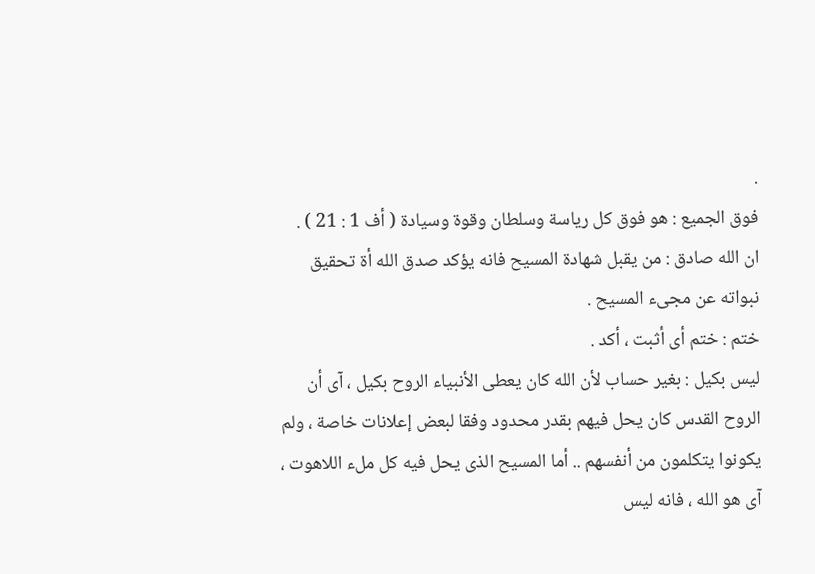.
فوق الجميع : هو فوق كل رياسة وسلطان وقوة وسيادة ( أف 1 : 21 ) .
ان الله صادق : من يقبل شهادة المسيح فانه يؤكد صدق الله أة تحقيق نبواته عن مجىء المسيح .
ختم : ختم أى أثبت ، أكد .
ليس بكيل : بغير حساب لأن الله كان يعطى الأنبياء الروح بكيل ، آى أن الروح القدس كان يحل فيهم بقدر محدود وفقا لبعض إعلانات خاصة ، ولم يكونوا يتكلمون من أنفسهم .. أما المسيح الذى يحل فيه كل ملء اللاهوت ، آى هو الله ، فانه ليس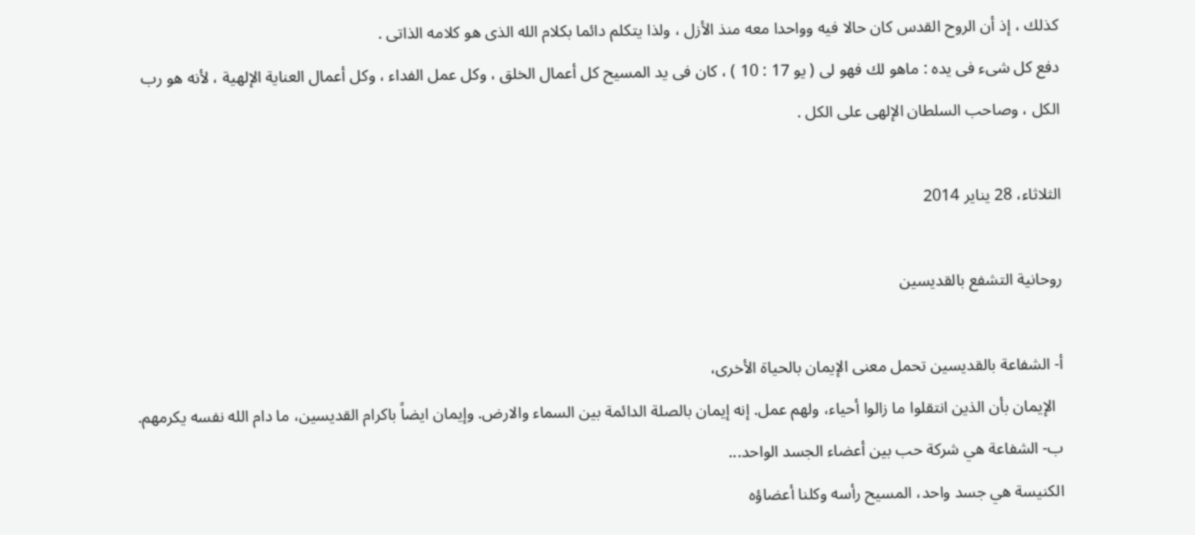كذلك ، إذ أن الروح القدس كان حالا فيه وواحدا معه منذ الأزل ، ولذا يتكلم دائما بكلام الله الذى هو كلامه الذاتى .
دفع كل شىء فى يده : ماهو لك فهو لى ( يو 17 : 10 ) ، كان فى يد المسيح كل أعمال الخلق ، وكل عمل الفداء ، وكل أعمال العناية الإلهية ، لأنه هو رب الكل ، وصاحب السلطان الإلهى على الكل .

الثلاثاء، 28 يناير 2014

روحانية التشفع بالقديسين

أ- الشفاعة بالقديسين تحمل معنى الإيمان بالحياة الأخرى،
  الإيمان بأن الذين انتقلوا ما زالوا أحياء، ولهم عمل. إنه إيمان بالصلة الدائمة بين السماء والارض. وإيمان ايضاً باكرام القديسين، ما دام الله نفسه يكرمهم.
ب- الشفاعة هي شركة حب بين أعضاء الجسد الواحد...
الكنيسة هي جسد واحد، المسيح رأسه وكلنا أعضاؤه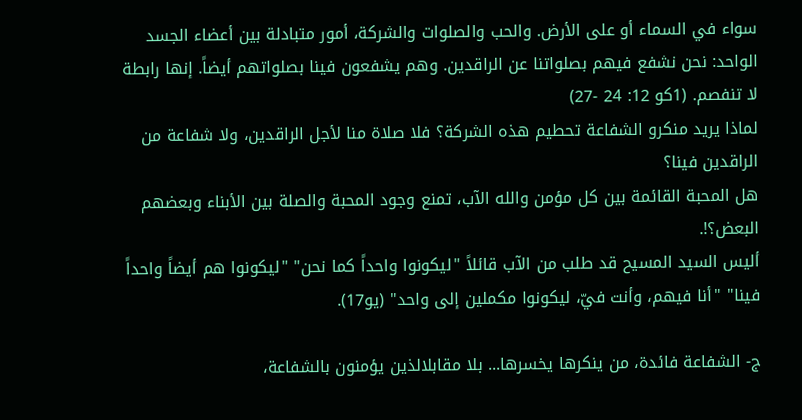سواء في السماء أو على الأرض. والحب والصلوات والشركة، أمور متبادلة بين أعضاء الجسد الواحد: نحن نشفع فيهم بصلواتنا عن الراقدين. وهم يشفعون فينا بصلواتهم أيضاً. إنها رابطة لا تنفصم. (1كو 12: 24 -27)
لماذا يريد منكرو الشفاعة تحطيم هذه الشركة؟ فلا صلاة منا لأجل الراقدين، ولا شفاعة من الراقدين فينا؟
هل المحبة القائمة بين كل مؤمن والله الآب، تمنع وجود المحبة والصلة بين الأبناء وبعضهم البعض؟!.
أليس السيد المسيح قد طلب من الآب قائلاً "ليكونوا واحداً كما نحن" "ليكونوا هم أيضاً واحداً فينا" "أنا فيهم، وأنت فيّ، ليكونوا مكملين إلى واحد" (يو17).

ج- الشفاعة فائدة، من ينكرها يخسرها... بلا مقابلالذين يؤمنون بالشفاعة،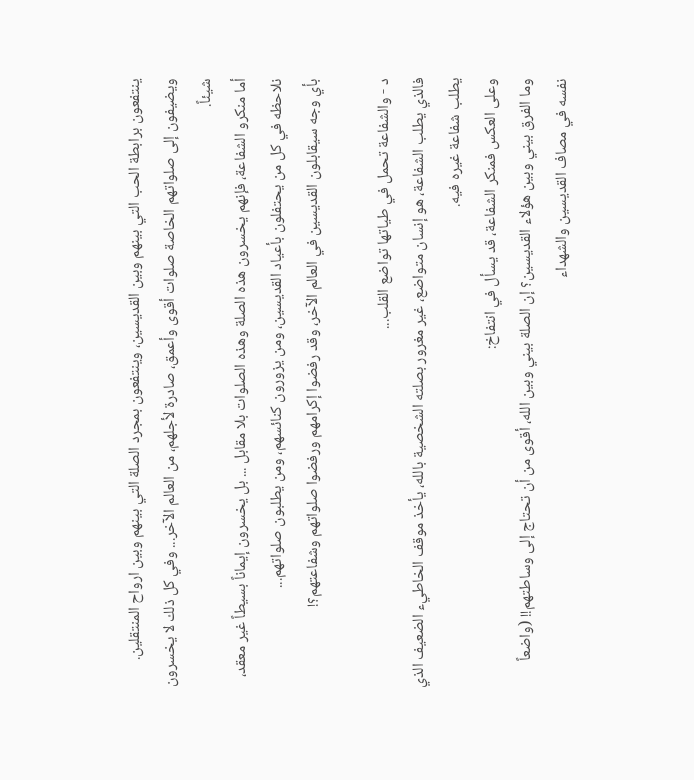ينتفعون برابطة الحب التي بينهم وبين القديسين، وينتفعون بمجرد الصلة التي بينهم وبين ارواح المنتقلين. ويضيفون إلى صلواتهم الخاصة صلوات أقوى وأعمق، صادرة لأجلهم، من العالم الآخر... وفي كل ذلك لا يخسرون شيئاً.
أما منكرو الشفاعة، فإنهم يخسرون هذه الصلة وهذه الصلوات بلا مقابل ... بل يخسرون إيماناً بسيطاً غير معقد، نلاحظه في كل من يحتفلون بأعياد القديسين، ومن يزورون كنائسهم، ومن يطلبون صلواتهم...
بأي وجه سيقابلون القديسين في العالم الآخر، وقد رفضوا إكرامهم ورفضوا صلواتهم وشفاعتهم؟!

د - والشفاعة تحمل في طياتها تواضع القلب...
فالذي يطلب الشفاعة، هو إنسان متواضع، غير مغرور بصلته الشخصية بالله، يأخذ موقف الخاطيء الضعيف الذي يطلب شفاعة غيره فيه.
وعلى العكس فمنكر الشفاعة، قد يسأل في انتفاخ:
وما الفرق بيني وبين هؤلاء القديسين؟ إن الصلة بيني وبين الله، أقوى من أن تحتاج إلى وساطتهم!! (واضعاً نفسه في مصاف القديسين والشهداء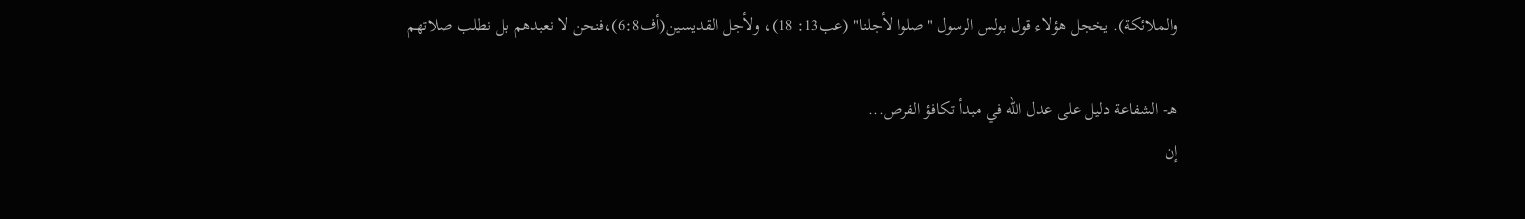والملائكة). يخجل هؤلاء قول بولس الرسول "صلوا لأجلنا" (عب13: 18)، ولأجل القديسين(أف6:8)،فنحن لا نعبدهم بل نطلب صلاتهم

هـ- الشفاعة دليل على عدل الله في مبدأ تكافؤ الفرص...
إن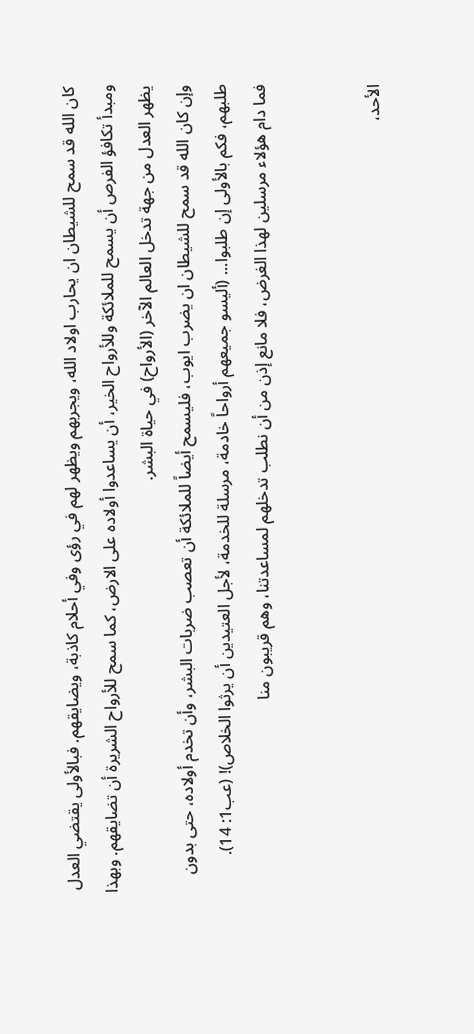كان الله قد سمح للشيطان ان يحارب اولاد الله، ويجربهم ويظهر لهم في رؤى وفي أحلام كاذبة، ويضايقهم. فبالأولى يقتضي العدل ومبدأ تكافؤ الفرص أن يسمح للملائكة وللأرواح الخير، أن يساعدوا أولاده على الارض، كما سمح للأرواح الشريرة أن تضايقهم. وبهذا يظهر العدل من جهة تدخل العالم الآخر (الأرواح) في حياة البشر.
وإن كان الله قد سمح للشيطان ان يضرب ايوب، فليسمح أيضاً للملائكة أن تعصب ضربات البشر، وأن تخدم أولاده، حتى بدون طلبهم، فكم بالأولى إن طلبوا... (أليسو جميعهم أرواحاً خادمة، مرسلة للخدمة، لأجل العتيدين أن يرثوا الخلاص)! (عب1: 14).
فما دام هؤلاء مرسلين لهذا الغرض، فلا مانع إذن من أن نطلب تدخلهم لمساعدتنا، وهم قريبون منا


الأحد،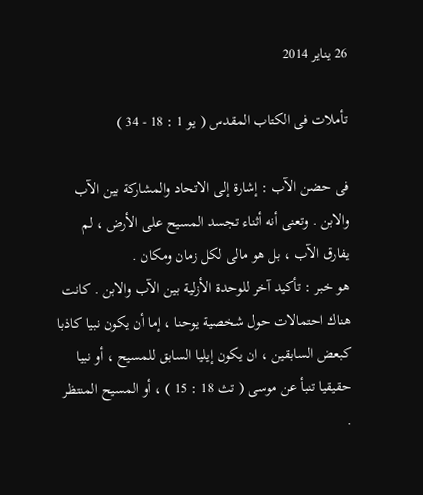26 يناير 2014

تأملات فى الكتاب المقدس ( يو 1 : 18 - 34 )

فى حضن الآب : إشارة إلى الاتحاد والمشاركة بين الآب والابن . وتعنى أنه أثناء تجسد المسيح على الأرض ، لم يفارق الآب ، بل هو مالى لكل زمان ومكان .
هو خبر : تأكيد آخر للوحدة الأزلية بين الآب والابن . كانت هناك احتمالات حول شخصية يوحنا ، إما أن يكون نبيا كاذبا كبعض السابقين ، ان يكون إيليا السابق للمسيح ، أو نبيا حقيقيا تنبأ عن موسى ( تث 18 : 15 ) ، أو المسيح المنتظر .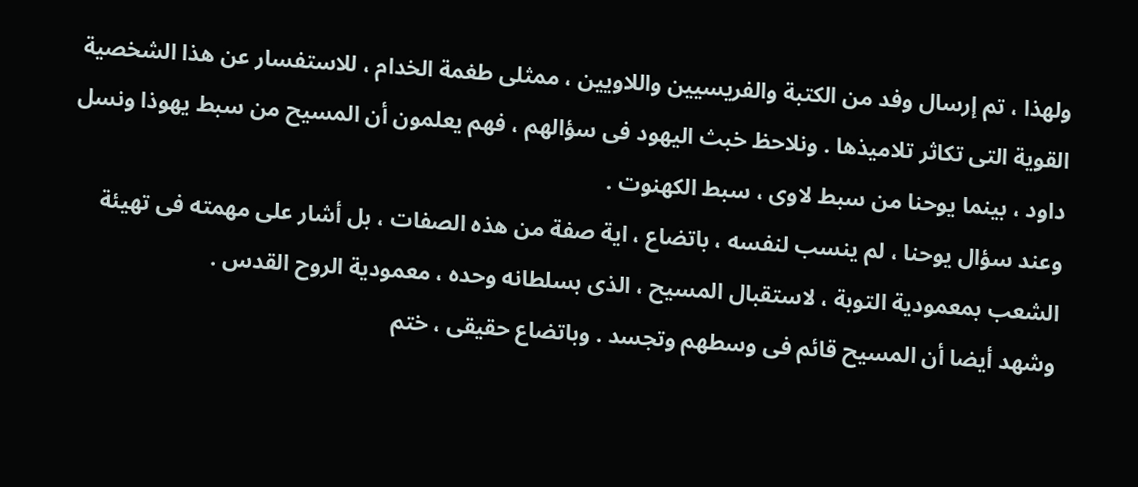ولهذا ، تم إرسال وفد من الكتبة والفريسيين واللاويين ، ممثلى طغمة الخدام ، للاستفسار عن هذا الشخصية القوية التى تكاثر تلاميذها . ونلاحظ خبث اليهود فى سؤالهم ، فهم يعلمون أن المسيح من سبط يهوذا ونسل داود ، بينما يوحنا من سبط لاوى ، سبط الكهنوت .
وعند سؤال يوحنا ، لم ينسب لنفسه ، باتضاع ، اية صفة من هذه الصفات ، بل أشار على مهمته فى تهيئة الشعب بمعمودية التوبة ، لاستقبال المسيح ، الذى بسلطانه وحده ، معمودية الروح القدس .
وشهد أيضا أن المسيح قائم فى وسطهم وتجسد . وباتضاع حقيقى ، ختم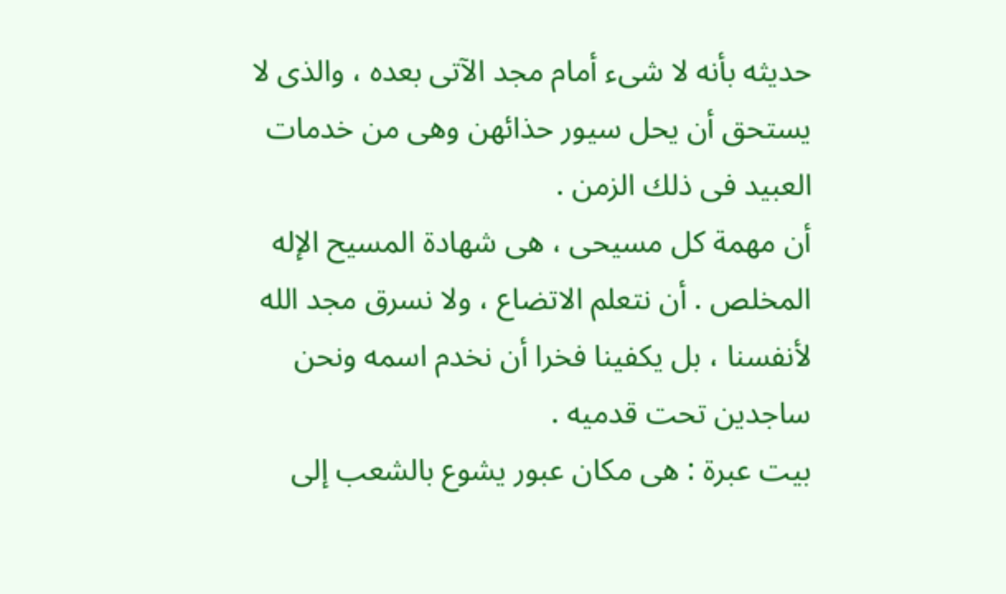حديثه بأنه لا شىء أمام مجد الآتى بعده ، والذى لا يستحق أن يحل سيور حذائهن وهى من خدمات العبيد فى ذلك الزمن .
أن مهمة كل مسيحى ، هى شهادة المسيح الإله المخلص . أن نتعلم الاتضاع ، ولا نسرق مجد الله لأنفسنا ، بل يكفينا فخرا أن نخدم اسمه ونحن ساجدين تحت قدميه .
بيت عبرة : هى مكان عبور يشوع بالشعب إلى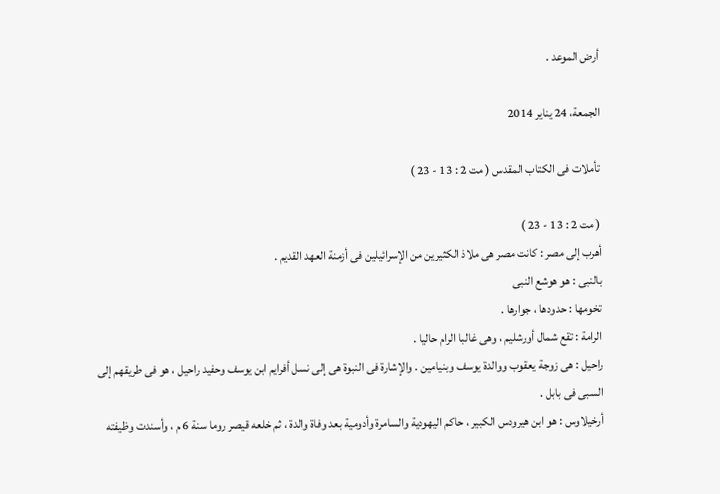أرض الموعد .

الجمعة، 24 يناير 2014

تأملات فى الكتاب المقدس ( مت 2 : 13 - 23 )

( مت 2 : 13 - 23 )
أهرب إلى مصر : كانت مصر هى ملاذ الكثيرين من الإسرائيلين فى أزمنة العهد القديم .
بالنبى : هو هوشع النبى
تخومها : حدودها ، جوارها .
الرامة : تقع شمال أورشليم ، وهى غالبا الرام حاليا .
راحيل : هى زوجة يعقوب ووالدة يوسف وبنيامين . والإشارة فى النبوة هى إلى نسل أفرايم ابن يوسف وحفيد راحيل ، هو فى طريقهم إلى السبى فى بابل .
أرخيلاوس : هو ابن هيرودس الكبير ، حاكم اليهودية والسامرة وأدومية بعد وفاة والدة ، ثم خلعه قيصر روما سنة 6 م ، وأسندت وظيفته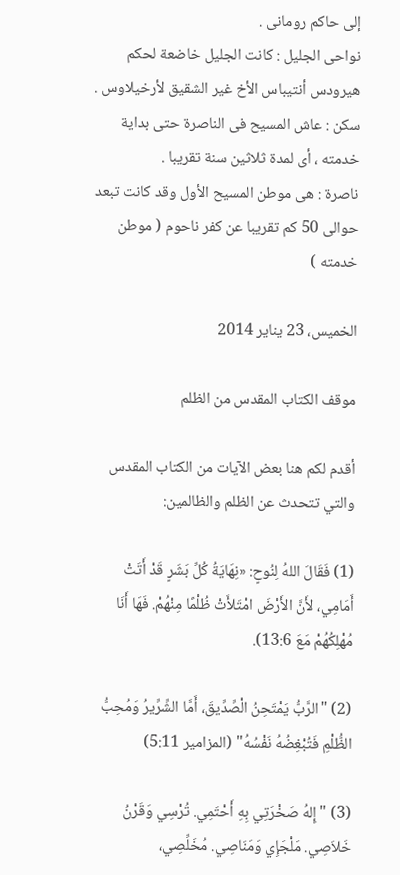إلى حاكم رومانى .
نواحى الجليل : كانت الجليل خاضعة لحكم هيرودس أنتيباس الأخ غير الشقيق لأرخيلاوس .
سكن : عاش المسيح فى الناصرة حتى بداية خدمته ، أى لمدة ثلاثين سنة تقريبا .
ناصرة : هى موطن المسيح الأول وقد كانت تبعد حوالى 50 كم تقريبا عن كفر ناحوم ( موطن خدمته )

الخميس، 23 يناير 2014

موقف الكتاب المقدس من الظلم

أقدم لكم هنا بعض الآيات من الكتاب المقدس والتي تتحدث عن الظلم والظالمين:

(1) فَقَالَ اللهُ لِنُوحٍ: «نِهَايَةُ كُلِّ بَشَرٍ قَدْ أَتَتْ أَمَامِي، لأَنَّ الأَرْضَ امْتَلأَتْ ظُلْمًا مِنْهُمْ. فَهَا أَنَا مُهْلِكُهُمْ مَعَ 13:6).

(2) "الرَّبُّ يَمْتَحِنُ الْصِّدِّيقَ، أَمَّا الشِّرِّيرُ وَمُحِبُّ الظُّلْمِ فَتُبْغِضُهُ نَفْسُهُ" (المزامير 5:11)

(3) "إِلهُ صَخْرَتِي بِهِ أَحْتَمِي. تُرْسِي وَقَرْنُ خَلاَصِي. مَلْجَإِي وَمَنَاصِي. مُخَلِّصِي،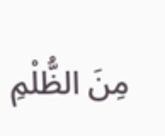مِنَ الظُّلْمِ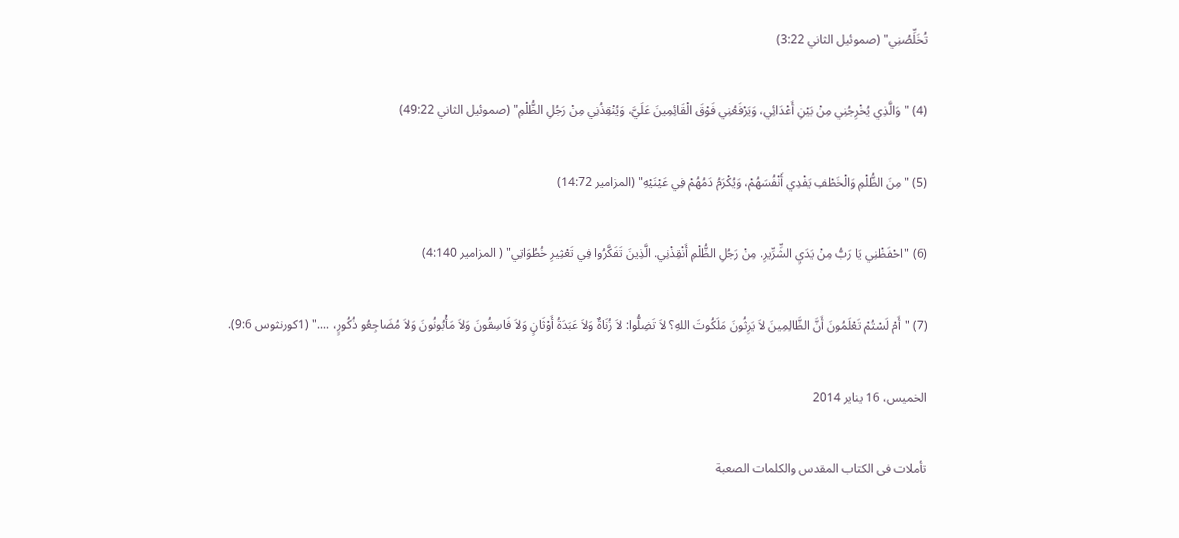تُخَلِّصُنِي" (صموئيل الثاني 3:22)

(4) "وَالَّذِي يُخْرِجُنِي مِنْ بَيْنِ أَعْدَائِي، وَيَرْفَعُنِي فَوْقَ الْقَائِمِينَ عَلَيَّ، وَيُنْقِذُنِي مِنْ رَجُلِ الظُّلْمِ" (صموئيل الثاني 49:22)

(5) "مِنَ الظُّلْمِ وَالْخَطْفِ يَفْدِي أَنْفُسَهُمْ، وَيُكْرَمُ دَمُهُمْ فِي عَيْنَيْهِ" (المزامير 14:72)

(6) "احْفَظْنِي يَا رَبُّ مِنْ يَدَيِ الشِّرِّيرِ. مِنْ رَجُلِ الظُّلْمِ أَنْقِذْنِي. الَّذِينَ تَفَكَّرُوا فِي تَعْثِيرِ خُطُوَاتِي" ( المزامير 4:140)

(7) "أَمْ لَسْتُمْ تَعْلَمُونَ أَنَّ الظَّالِمِينَ لاَ يَرِثُونَ مَلَكُوتَ اللهِ؟ لاَ تَضِلُّوا: لاَ زُنَاةٌ وَلاَ عَبَدَةُ أَوْثَانٍ وَلاَ فَاسِقُونَ وَلاَ مَأْبُونُونَ وَلاَ مُضَاجِعُو ذُكُورٍ، ...." (1كورنثوس 9:6).

الخميس، 16 يناير 2014

تأملات فى الكتاب المقدس والكلمات الصعبة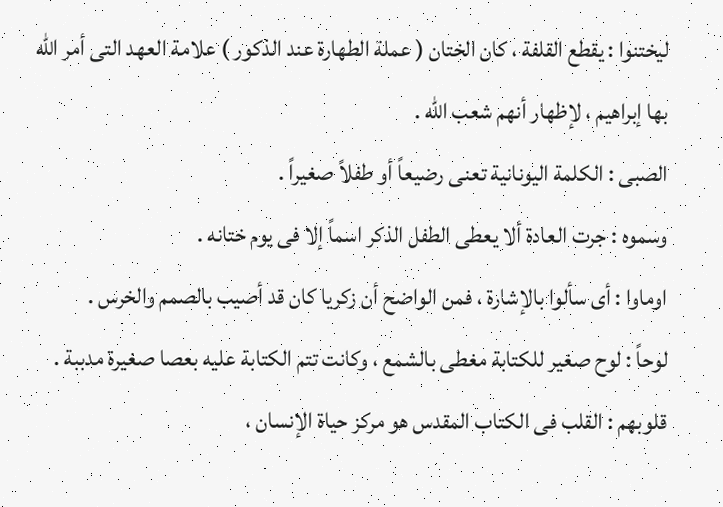ليختنوا : يقطع القلفة ، كان الختان ( عملة الطهارة عند الذكور ) علامة العهد التى أمر الله بها إبراهيم ، لإظهار أنهم شعب الله .
الصبى : الكلمة اليونانية تعنى رضيعاً أو طفلاً صغيراً .
وسموه : جرت العادة ألا يعطى الطفل الذكر اسماً إلا فى يوم ختانه .
اوماوا : أى سألوا بالإشارة ، فمن الواضح أن زكريا كان قد أصيب بالصمم والخرس .
لوحاً : لوح صغير للكتابة مغطى بالشمع ، وكانت تتم الكتابة عليه بعصا صغيرة مدببة .
قلوبهم : القلب فى الكتاب المقدس هو مركز حياة الإنسان ،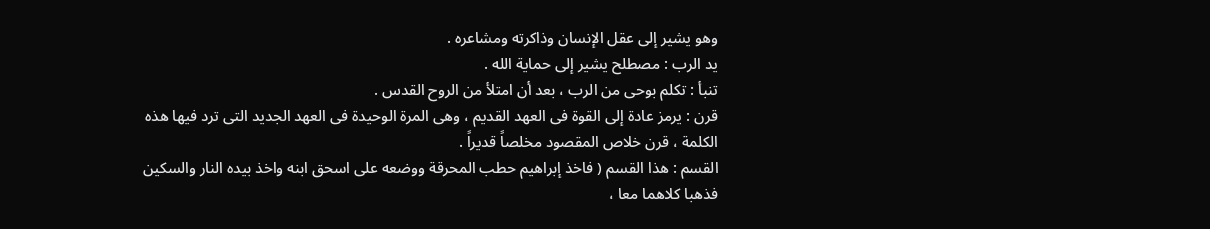وهو يشير إلى عقل الإنسان وذاكرته ومشاعره .
يد الرب : مصطلح يشير إلى حماية الله .
تنبأ : تكلم بوحى من الرب ، بعد أن امتلأ من الروح القدس .
قرن : يرمز عادة إلى القوة فى العهد القديم ، وهى المرة الوحيدة فى العهد الجديد التى ترد فيها هذه الكلمة ، قرن خلاص المقصود مخلصاً قديراً .
القسم : هذا القسم ( فاخذ إبراهيم حطب المحرقة ووضعه على اسحق ابنه واخذ بيده النار والسكين فذهبا كلاهما معا ،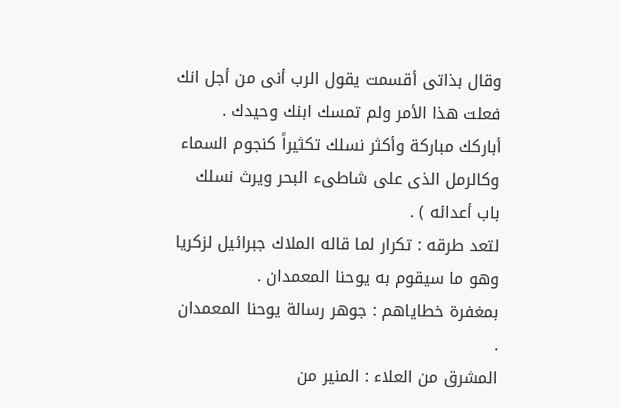وقال بذاتى أقسمت يقول الرب أنى من أجل انك فعلت هذا الأمر ولم تمسك ابنك وحيدك . أباركك مباركة وأكثر نسلك تكثيراً كنجوم السماء وكالرمل الذى على شاطىء البحر ويرث نسلك باب أعدائه ) .
لتعد طرقه : تكرار لما قاله الملاك جبرائيل لزكريا وهو ما سيقوم به يوحنا المعمدان .
بمغفرة خطاياهم : جوهر رسالة يوحنا المعمدان .
المشرق من العلاء : المنير من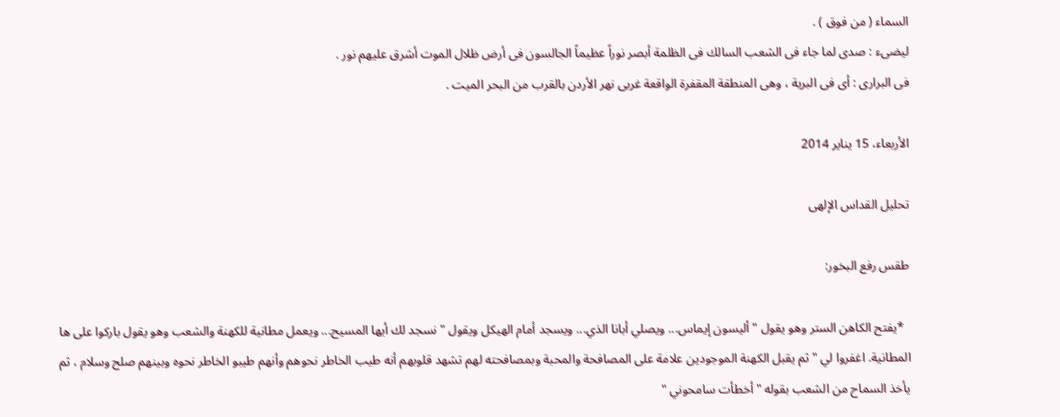السماء ( من فوق ) .
ليضىء : صدى لما جاء فى الشعب السالك فى الظلمة أبصر نوراً عظيماً الجالسون فى أرض ظلال الموت أشرق عليهم نور .
فى البرارى : أى فى البرية ، وهى المنطقة المقفرة الواقعة غربى نهر الأردن بالقرب من البحر الميت .

الأربعاء، 15 يناير 2014

تحليل القداس الإلهى

طقس رفع البخور:

  *يفتح الكاهن الستر وهو يقول " أليسون إيماس... ويصلي أبانا الذي... ويسجد أمام الهيكل ويقول " نسجد لك أيها المسيح... ويعمل مطانية للكهنة والشعب وهو يقول باركوا على ها المطانية. اغفروا لي " ثم يقبل الكهنة الموجودين علامة على المصافحة والمحبة وبمصافحته لهم تشهد قلوبهم أنه طيب الخاطر نحوهم وأنهم طيبو الخاطر نحوه وبينهم صلح وسلام ، ثم يأخذ السماح من الشعب بقوله " أخطأت سامحوني "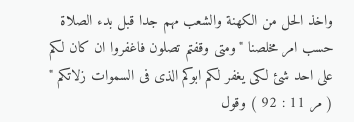واخذ الحل من الكهنة والشعب مهم جدا قبل بدء الصلاة حسب امر مخلصنا "ومتى وقفتم تصلون فاغفروا ان كان لكم على احد شئ لكى يغفر لكم ابوكم الذى فى السموات زلاتكم " ( مر 11 : 92 ) وقول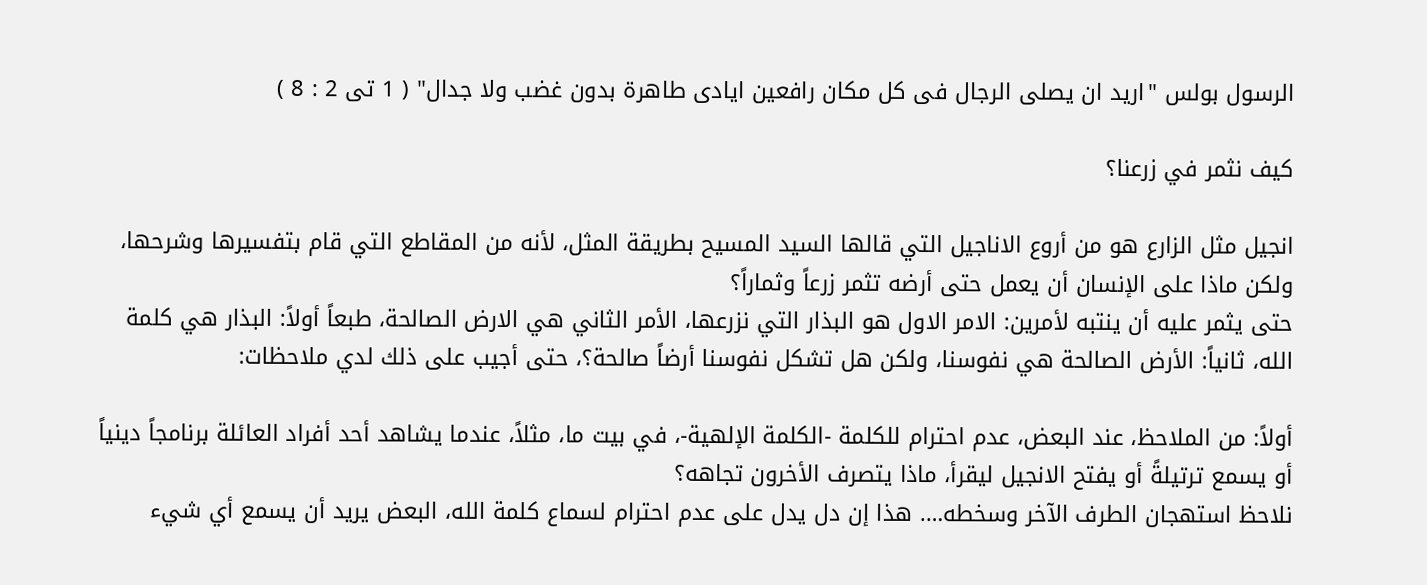الرسول بولس "اريد ان يصلى الرجال فى كل مكان رافعين ايادى طاهرة بدون غضب ولا جدال" ( 1 تى 2 : 8 )

كيف نثمر في زرعنا؟

انجيل مثل الزارع هو من أروع الاناجيل التي قالها السيد المسيح بطريقة المثل، لأنه من المقاطع التي قام بتفسيرها وشرحها، ولكن ماذا على الإنسان أن يعمل حتى أرضه تثمر زرعاً وثماراً؟
حتى يثمر عليه أن ينتبه لأمرين: الامر الاول هو البذار التي نزرعها، الأمر الثاني هي الارض الصالحة، طبعاً أولاً: البذار هي كلمة الله، ثانياً: الأرض الصالحة هي نفوسنا، ولكن هل تشكل نفوسنا أرضاً صالحة؟، حتى أجيب على ذلك لدي ملاحظات:

أولاً: من الملاحظ، عند البعض، عدم احترام للكلمة -الكلمة الإلهية-، في بيت ما، مثلاً، عندما يشاهد أحد أفراد العائلة برنامجاً دينياً أو يسمع ترتيلةً أو يفتح الانجيل ليقرأ، ماذا يتصرف الأخرون تجاهه؟
نلاحظ استهجان الطرف الآخر وسخطه…. هذا إن دل يدل على عدم احترام لسماع كلمة الله، البعض يريد أن يسمع أي شيء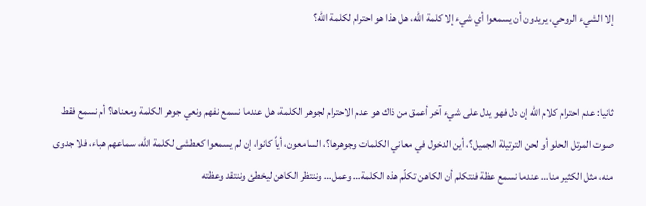إلا الشيء الروحي، يريدون أن يسمعوا أي شيء إلا كلمة الله، هل هذا هو احترام لكلمة الله؟


ثانيا: عدم احترام كلام الله إن دل فهو يدل على شيء آخر أعمق من ذاك هو عدم الاحترام لجوهر الكلمة، هل عندما نسمع نفهم ونعي جوهر الكلمة ومعناها؟ أم نسمع فقط صوت المرتل الحلو أو لحن الترتيلة الجميل؟، أين الدخول في معاني الكلمات وجوهرها؟، السامعون، أياً كانوا، إن لم يسمعوا كعطشى لكلمة الله، سماعهم هباء، فلا جدوى منه، مثل الكثير منا… عندما نسمع عظة فنتكلم أن الكاهن تكلّم هذه الكلمة… وعمل… وننتظر الكاهن ليخطئ وننتقد وعظته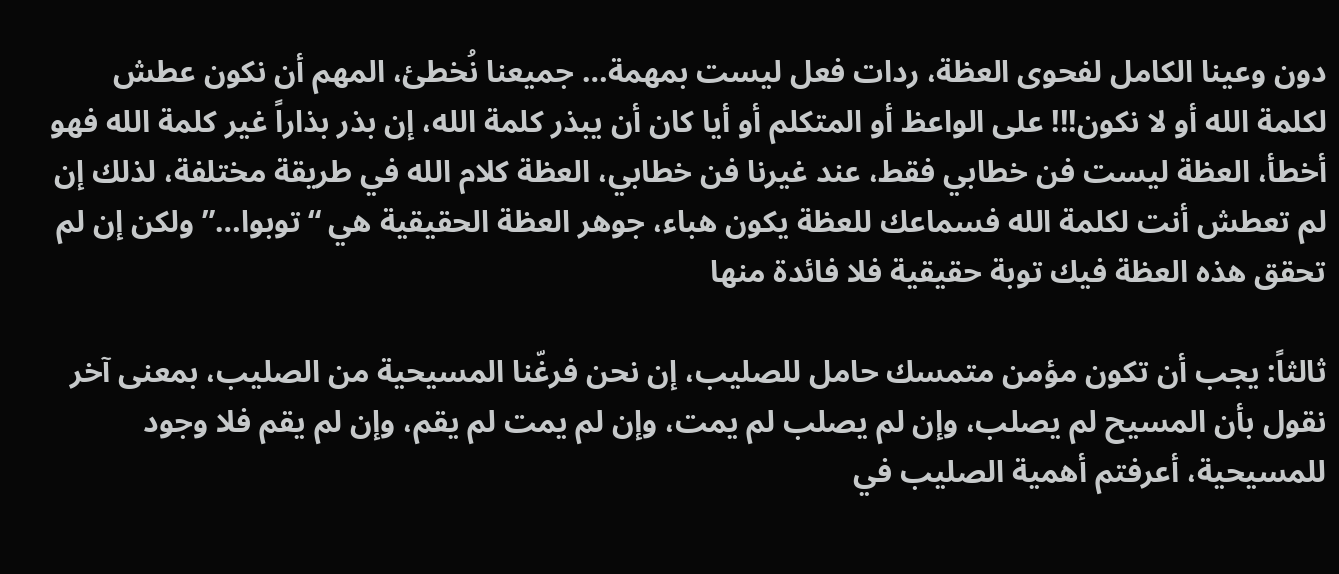دون وعينا الكامل لفحوى العظة، ردات فعل ليست بمهمة… جميعنا نُخطئ، المهم أن نكون عطش لكلمة الله أو لا نكون!!! على الواعظ أو المتكلم أو أيا كان أن يبذر كلمة الله، إن بذر بذاراً غير كلمة الله فهو أخطأ، العظة ليست فن خطابي فقط، عند غيرنا فن خطابي، العظة كلام الله في طريقة مختلفة، لذلك إن لم تعطش أنت لكلمة الله فسماعك للعظة يكون هباء، جوهر العظة الحقيقية هي “توبوا…” ولكن إن لم تحقق هذه العظة فيك توبة حقيقية فلا فائدة منها

ثالثاً: يجب أن تكون مؤمن متمسك حامل للصليب، إن نحن فرغّنا المسيحية من الصليب، بمعنى آخر نقول بأن المسيح لم يصلب، وإن لم يصلب لم يمت، وإن لم يمت لم يقم، وإن لم يقم فلا وجود للمسيحية، أعرفتم أهمية الصليب في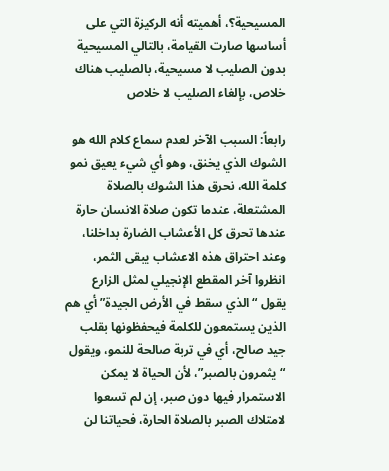المسيحية؟، أهميته أنه الركيزة التي على أساسها صارت القيامة، بالتالي المسيحية بدون الصليب لا مسيحية، بالصليب هناك خلاص، بإلغاء الصليب لا خلاص

رابعاً: السبب الآخر لعدم سماع كلام الله هو الشوك الذي يخنق، وهو أي شيء يعيق نمو كلمة الله، نحرق هذا الشوك بالصلاة المشتعلة، عندما تكون صلاة الانسان حارة عندها تحرق كل الأعشاب الضارة بداخلنا، وعند احتراق هذه الاعشاب يبقى الثمر، انظروا آخر المقطع الإنجيلي لمثل الزارع يقول “الذي سقط في الأرض الجيدة” أي هم الذين يستمعون للكلمة فيحفظونها بقلب جيد صالح، أي في تربة صالحة للنمو، ويقول “يثمرون بالصبر”، لأن الحياة لا يمكن الاستمرار فيها دون صبر، إن لم تسعوا لامتلاك الصبر بالصلاة الحارة، فحياتنا لن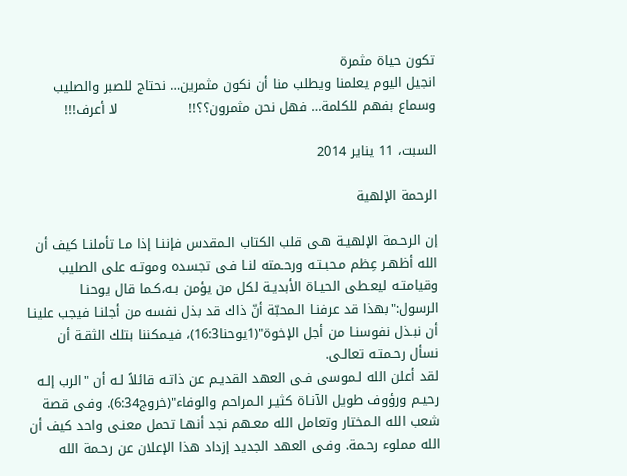تكون حياة مثمرة
انجيل اليوم يعلمنا ويطلب منا أن نكون مثمرين… نحتاج للصبر والصليب وسماع بفهم للكلمة… فهل نحن مثمرون؟؟!!                لا أعرف!!!

السبت، 11 يناير 2014

الرحمة الإلهية

إن الرحـمة الإلهيـة هـى قلب الكتاب الـمقدس فإننـا إذا مـا تأملنـا كيف أن الله أظهـر عِظم مـحبـتـه ورحـمته لنـا فـى تجسده وموتـه على الصليب وقيامتـه ليعـطى الحيـاة الأبديـة لكل من يؤمن بـه،كـما قال يوحنـا الرسول:"بهذا قد عرفنـا الـمحبّة أنّ ذاك قد بذل نفسه من أجلنـا فيجب علينـا أن نبـذل نفوسنـا من أجل الإخوة"(1يوحنا16:3)، فيـمكننا بتلك الثقـة أن نسأل رحـمتـه تعالـى.
لقد أعلن الله لـموسى فـى العهد القديـم عن ذاتـه قائلاً لـه أن "الرب إلـه رحيـم ورؤوف طويل الآنـاة كثيـر الـمراحم والوفاء"(خروج6:34). وفـى قصة شعب الله الـمختار وتعامل الله معـهم نجد أنهـا تحمل معنـى واحد كيف أن الله مملوء رحـمة. وفـى العهد الجديد إزداد هذا الإعلان عن رحـمة الله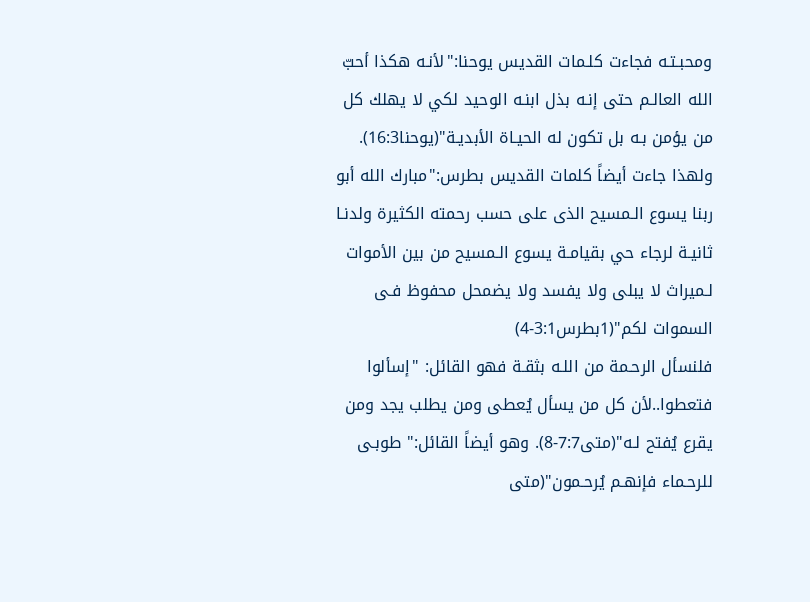ومحبـتـه فجاءت كلـمات القديس يوحنا:"لأنـه هكذا أحبّ الله العالـم حتى إنـه بذل ابنـه الوحيد لكي لا يهلك كل من يؤمن بـه بل تكون له الحيـاة الأبديـة"(يوحنا16:3). ولهذا جاءت أيضاً كلمات القديس بطرس:"مبارك الله أبو ربنا يسوع الـمسيح الذى على حسب رحمته الكثيرة ولدنـا ثانيـة لرجاء حي بقيامـة يسوع الـمسيح من بين الأموات لـميراث لا يبلى ولا يفسد ولا يضمحل محفوظ فـى السموات لكم"(1بطرس3:1-4)
فلنسأل الرحـمة من اللـه بثقـة فهو القائل: "إسألوا فتعطوا..لأن كل من يسأل يُعطى ومن يطلب يجد ومن يقرع يُفتح لـه"(متى7:7-8). وهو أيضاً القائل:" طوبـى للرحـماء فإنهـم يُرحـمون"(متى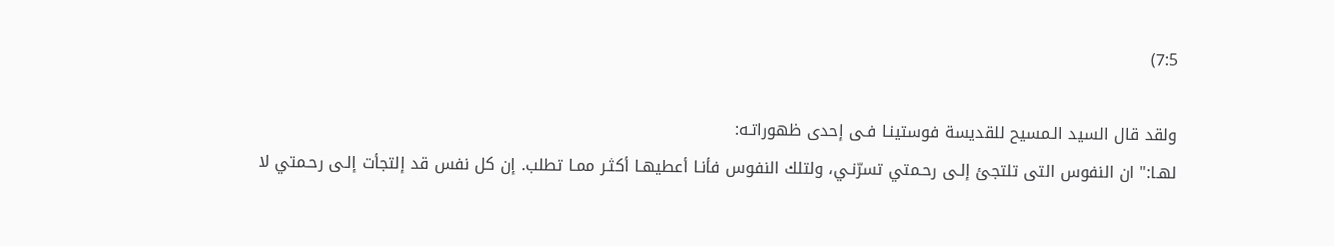7:5)

ولقد قال السيد الـمسيح للقديسة فوستينـا فـى إحدى ظهوراتـه:
لهـا:" ان النفوس التى تلتجئ إلـى رحـمتي تسرّنـي، ولتلك النفوس فأنـا أعطيهـا أكثـر ممـا تطلب. إن كل نفس قد إلتجأت إلـى رحـمتي لا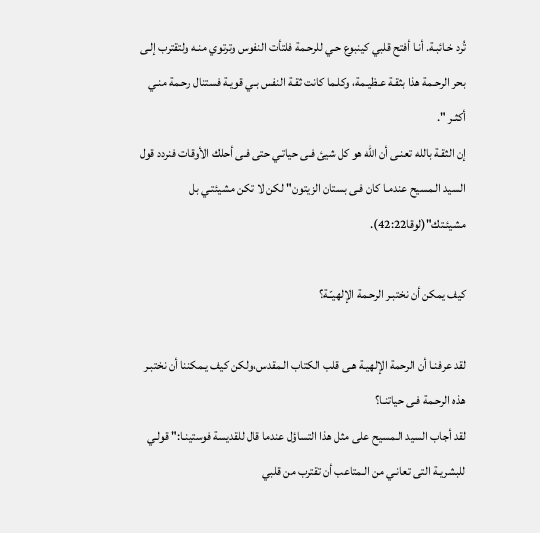تُرد خـائبـة. أنـا أفتح قلبي كينبوع حـي للرحـمة فلتأت النفوس وترتوي منـه ولتقترب إلـى بحر الرحـمة هذا بثقـة عـظيـمة، وكلـما كانت ثقـة النفس بـي قويـة فستنال رحـمة منـي أكثـر ".
إن الثقـة بالله تعنـى أن الله هو كل شيئ فـى حياتـي حتى فـى أحلك الأوقات فنردد قول السيد الـمسيح عندمـا كان فـى بستان الزيتون" لكن لا تكن مشيئتـي بل مشيئـتك"(لوقا42:22).

كيف يمكن أن نختبـر الرحـمة الإلهيـّـة؟

لقد عرفنـا أن الرحمة الإلهيـة هـى قلب الكتاب الـمقدس،ولكن كيف يـمكننا أن نختبـر هذه الرحـمة فـى حياتنـا؟
لقد أجاب السيد الـمسيح على مثل هذا التساؤل عندما قال للقديسة فوستينـا:" قولـي للبشريـة التى تعانـي من الـمتاعب أن تقترب من قلبي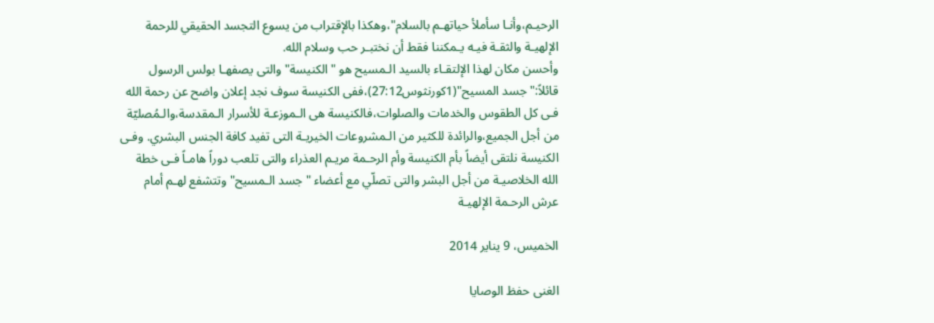الرحيـم،وأنـا سأملأ حياتهـم بالسلام"،وهكذا بالإقتراب من يسوع التجسد الحقيقي للرحمة الإلهيـة والثقـة فيـه يـمكننا فقط أن نختبـر حب وسلام الله.
وأحسن مكان لهذا الإلتقـاء بالسيد الـمسيح هو "الكنيسة" والتى يصفهـا بولس الرسول قائلاً:"جسد المسيح"(1كورنثوس27:12)،ففى الكنيسة سوف نجد إعلان واضح عن رحمة الله فـى كل الطقوس والخدمات والصلوات،فالكنيسة هى الـموزعـة للأسرار الـمقدسة،والـمُصليّة من أجل الجميع،والرائدة للكثير من الـمشروعات الخيريـة التى تفيد كافة الجنس البشري. وفـى الكنيسة نلتقى أيضاً بأم الكنيسة وأم الرحـمة مريـم العذراء والتى تلعب دوراً هامـاً فـى خطة الله الخلاصيـة من أجل البشر والتى تصلّي مع أعضاء "جسد الـمسيح" وتتشفع لهـم أمام عرش الرحـمة الإلهيـة

الخميس، 9 يناير 2014

الغنى حفظ الوصايا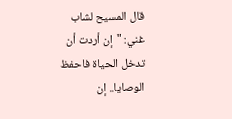قال المسيح لشاب غني: "إن أردت أن تدخل الحياة فاحفظ الوصايا.. إن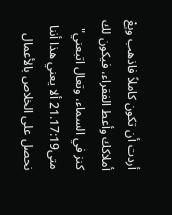أردت أن تكون كاملاً فاذهب وبِعْ أملاكك وأعط الفقراء، فيكون لك كنز في السماء، وتعال اتبعني" متى21.17:19 ألا يعني هذا أننا نحصل على الخلاص بالأعمال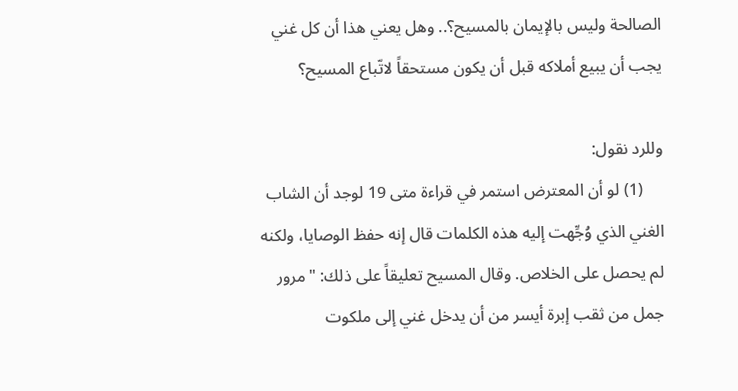الصالحة وليس بالإيمان بالمسيح؟.. وهل يعني هذا أن كل غني يجب أن يبيع أملاكه قبل أن يكون مستحقاً لاتّباع المسيح؟

وللرد نقول:
     (1) لو أن المعترض استمر في قراءة متى 19 لوجد أن الشاب الغني الذي وُجِّهت إليه هذه الكلمات قال إنه حفظ الوصايا، ولكنه لم يحصل على الخلاص. وقال المسيح تعليقاً على ذلك: "مرور جمل من ثقب إبرة أيسر من أن يدخل غني إلى ملكوت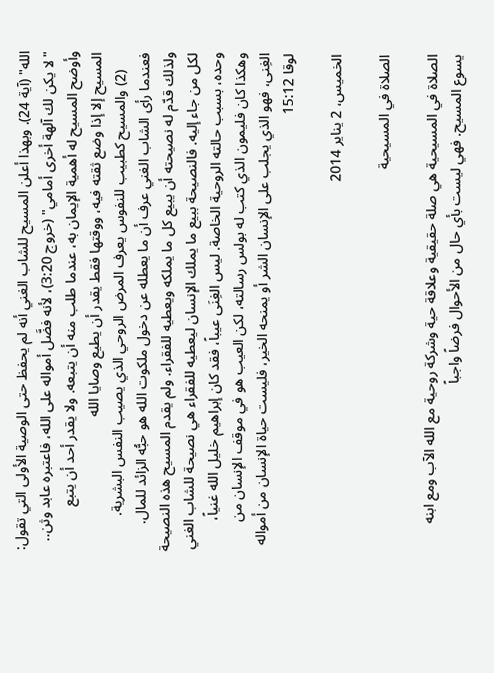الله" (آية 24). وبهذا أعلن المسيح للشاب الغني أنه لم يحفظ حتى الوصية الأولى التي تقول: "لا يكن لك آلهة أخرى أمامي" (خروج 3:20)، لأنه فضَّل أمواله على الله، فاعتبره عابد وثن.. وأوضح المسيح له أهمية الإيمان به، عندما طلب منه أن يتبعه. ولا يقدر أحد أن يتبع المسيح إلا إذا وضع ثقته فيه، ووقتها فقط يقدر أن يطيع وصايا الله
     (2) والمسيح كطبيب للنفوس يعرف المرض الروحي الذي يصيب النفس البشرية. فعندما رأى الشاب الغني عرف أن ما يعطله عن دخول ملكوت الله هو حبُّه الزائد للمال. ولذلك قدّم له نصيحته أن يبيع كل ما يملكه ويعطيه للفقراء. ولم يقدم المسيح هذه النصيحة لكل من جاء إليه. فالنصيحة ببيع ما يملك الإنسان ليعطيه للفقراء هي نصيحة للشاب الغني وحده، بسبب حالته الروحية الخاصة. ليس الغِنَى عيباً، فقد كان إبراهيم خليل الله غنياً، وهكذا كان فليمون الذي كتب له بولس رسالته، لكن العيب هو في موقف الإنسان من الغِنى، فهو الذي يجلب على الإنسان الشر أو يمنحه الخير، فليست حياة الإنسان من أمواله لوقا 15:12

الخميس، 2 يناير 2014

الصلاة في المسيحية

الصلاة في المسيحية هي صلة حقيقية وعلاقة حية وشركة روحية مع الله الآب ومع ابنه يسوع المسيح. فهي ليست بأي حال من الأحوال فرضاً واجباً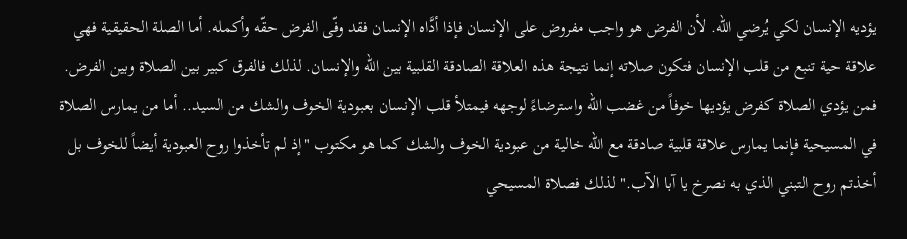يؤديه الإنسان لكي يُرضي الله. لأن الفرض هو واجب مفروض على الإنسان فإذا أدَّاه الإنسان فقد وفّى الفرض حقّه وأكمله. أما الصلة الحقيقية فهي علاقة حية تنبع من قلب الإنسان فتكون صلاته إنما نتيجة هذه العلاقة الصادقة القلبية بين الله والإنسان. لذلك فالفرق كبير بين الصلاة وبين الفرض. فمن يؤدي الصلاة كفرض يؤديها خوفاً من غضب الله واسترضاءً لوجهه فيمتلأ قلب الإنسان بعبودية الخوف والشك من السيد.. أما من يمارس الصلاة في المسيحية فإنما يمارس علاقة قلبية صادقة مع الله خالية من عبودية الخوف والشك كما هو مكتوب "إذ لم تأخذوا روح العبودية أيضاً للخوف بل أخذتم روح التبني الذي به نصرخ يا آبا الآب." لذلك فصلاة المسيحي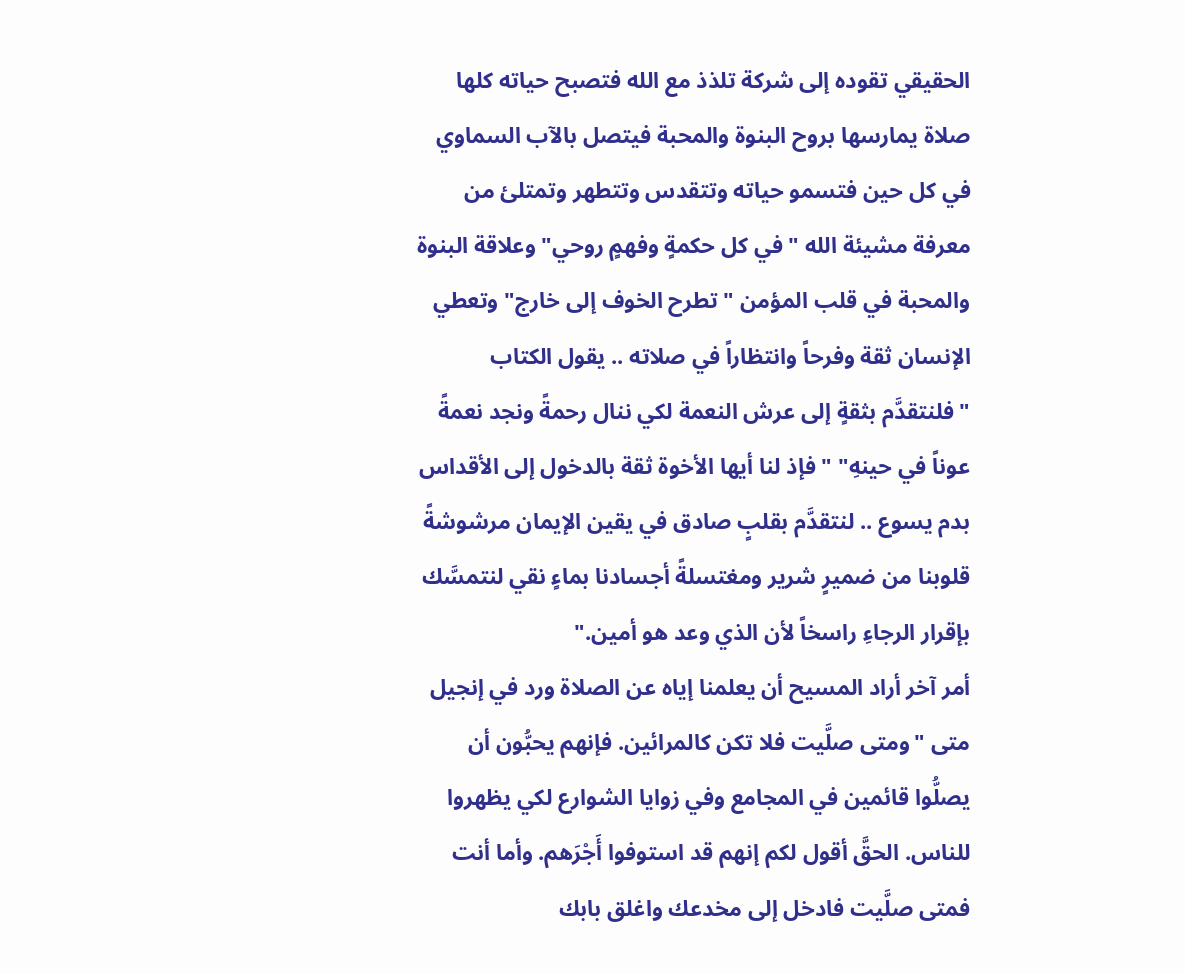الحقيقي تقوده إلى شركة تلذذ مع الله فتصبح حياته كلها صلاة يمارسها بروح البنوة والمحبة فيتصل بالآب السماوي في كل حين فتسمو حياته وتتقدس وتتطهر وتمتلئ من معرفة مشيئة الله "في كل حكمةٍ وفهمٍ روحي" وعلاقة البنوة والمحبة في قلب المؤمن "تطرح الخوف إلى خارج" وتعطي الإنسان ثقة وفرحاً وانتظاراً في صلاته .. يقول الكتاب "فلنتقدَّم بثقةٍ إلى عرش النعمة لكي ننال رحمةً ونجد نعمةً عوناً في حينهِ" "فإذ لنا أيها الأخوة ثقة بالدخول إلى الأقداس بدم يسوع .. لنتقدَّم بقلبٍ صادق في يقين الإيمان مرشوشةً قلوبنا من ضميرٍ شرير ومغتسلةً أجسادنا بماءٍ نقي لنتمسَّك بإقرار الرجاءِ راسخاً لأن الذي وعد هو أمين."
أمر آخر أراد المسيح أن يعلمنا إياه عن الصلاة ورد في إنجيل متى "ومتى صلَّيت فلا تكن كالمرائين. فإنهم يحبُّون أن يصلُّوا قائمين في المجامع وفي زوايا الشوارع لكي يظهروا للناس. الحقَّ أقول لكم إنهم قد استوفوا أَجْرَهم. وأما أنت فمتى صلَّيت فادخل إلى مخدعك واغلق بابك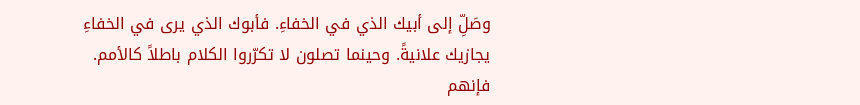وصَلِّ إلى أبيك الذي في الخفاءِ. فأبوك الذي يرى في الخفاءِ يجازيك علانيةً. وحينما تصلون لا تكرّروا الكلام باطلاً كالأمم. فإنهم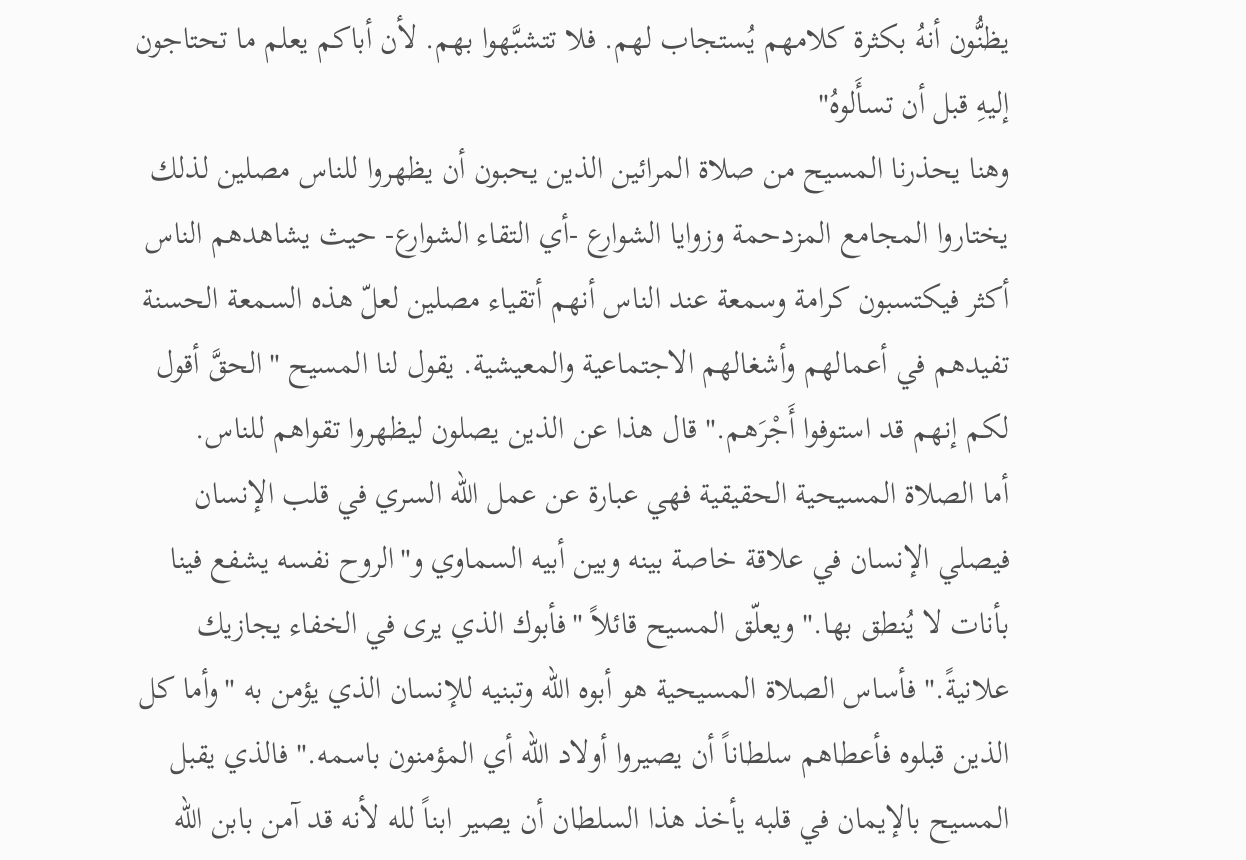يظنُّون أنهُ بكثرة كلامهم يُستجاب لهم. فلا تتشبَّهوا بهم. لأن أباكم يعلم ما تحتاجون إليهِ قبل أن تسأَلوهُ"
وهنا يحذرنا المسيح من صلاة المرائين الذين يحبون أن يظهروا للناس مصلين لذلك يختاروا المجامع المزدحمة وزوايا الشوارع -أي التقاء الشوارع- حيث يشاهدهم الناس أكثر فيكتسبون كرامة وسمعة عند الناس أنهم أتقياء مصلين لعلّ هذه السمعة الحسنة تفيدهم في أعمالهم وأشغالهم الاجتماعية والمعيشية. يقول لنا المسيح "الحقَّ أقول لكم إنهم قد استوفوا أَجْرَهم." قال هذا عن الذين يصلون ليظهروا تقواهم للناس.
أما الصلاة المسيحية الحقيقية فهي عبارة عن عمل الله السري في قلب الإنسان فيصلي الإنسان في علاقة خاصة بينه وبين أبيه السماوي و"الروح نفسه يشفع فينا بأنات لا يُنطق بها." ويعلّق المسيح قائلاً "فأبوك الذي يرى في الخفاء يجازيك علانيةً." فأساس الصلاة المسيحية هو أبوه الله وتبنيه للإنسان الذي يؤمن به "وأما كل الذين قبلوه فأعطاهم سلطاناً أن يصيروا أولاد الله أي المؤمنون باسمه." فالذي يقبل المسيح بالإيمان في قلبه يأخذ هذا السلطان أن يصير ابناً لله لأنه قد آمن بابن الله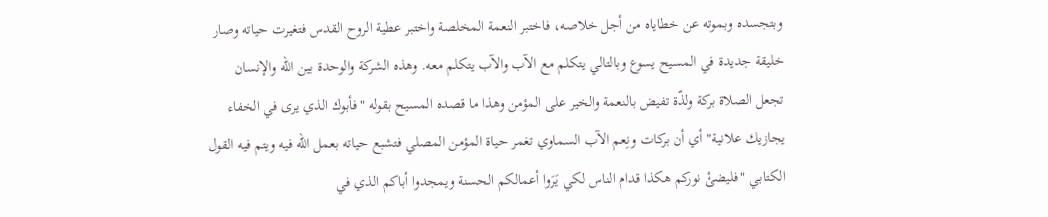وبتجسده وبموته عن خطاياه من أجل خلاصه، فاختبر النعمة المخلصة واختبر عطية الروح القدس فتغيرت حياته وصار خليقة جديدة في المسيح يسوع وبالتالي يتكلم مع الآب والآب يتكلم معه. وهذه الشركة والوحدة بين الله والإنسان تجعل الصلاة بركة ولذّة تفيض بالنعمة والخير على المؤمن وهذا ما قصده المسيح بقوله "فأبوك الذي يرى في الخفاء يجازيك علانية" أي أن بركات ونِعم الآب السماوي تغمر حياة المؤمن المصلي فتشبع حياته بعمل الله فيه ويتم فيه القول الكتابي "فليضئْ نوركم هكذا قدام الناس لكي يَرَوا أعمالكم الحسنة ويمجدوا أباكم الذي في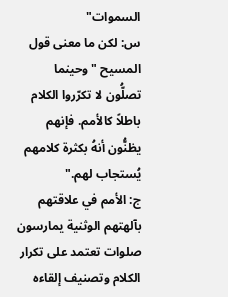السموات"
س: لكن ما معنى قول المسيح "وحينما تصلُّون لا تكرّروا الكلام باطلاً كالأمم. فإنهم يظنُّون أنهُ بكثرة كلامهم يُستجاب لهم."
ج: الأمم في علاقتهم بآلهتهم الوثنية يمارسون صلوات تعتمد على تكرار الكلام وتصنيف إلقاءه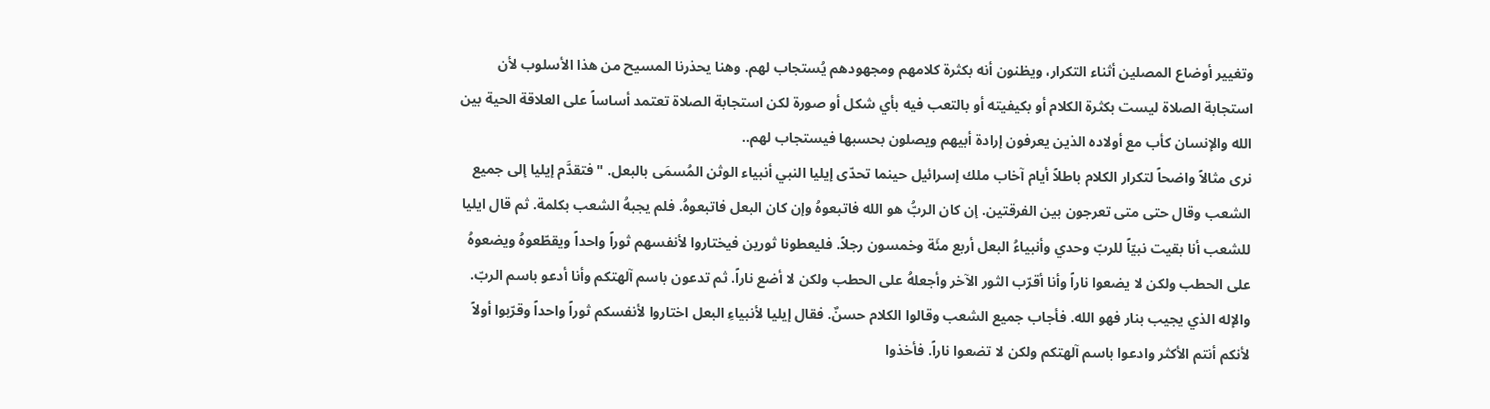وتغيير أوضاع المصلين أثناء التكرار، ويظنون أنه بكثرة كلامهم ومجهودهم يُستجاب لهم. وهنا يحذرنا المسيح من هذا الأسلوب لأن استجابة الصلاة ليست بكثرة الكلام أو بكيفيته أو بالتعب فيه بأي شكل أو صورة لكن استجابة الصلاة تعتمد أساساً على العلاقة الحية بين الله والإنسان كأب مع أولاده الذين يعرفون إرادة أبيهم ويصلون بحسبها فيستجاب لهم..
نرى مثالاً واضحاً لتكرار الكلام باطلاً أيام آخاب ملك إسرائيل حينما تحدّى إيليا النبي أنبياء الوثن المُسمَى بالبعل. "فتقدَّم إيليا إلى جميع الشعب وقال حتى متى تعرجون بين الفرقتين. إن كان الربُّ هو الله فاتبعوهُ وإن كان البعل فاتبعوهُ. فلم يجبهُ الشعب بكلمة. ثم قال ايليا للشعب أنا بقيت نبيّاً للربّ وحدي وأنبياءُ البعل أربع مئَة وخمسون رجلاً. فليعطونا ثورين فيختاروا لأنفسهم ثوراً واحداً ويقطّعوهُ ويضعوهُ على الحطب ولكن لا يضعوا ناراً وأنا أقرّب الثور الآخر وأجعلهُ على الحطب ولكن لا أضع ناراً. ثم تدعون باسم آلهتكم وأنا أدعو باسم الربّ. والإله الذي يجيب بنار فهو الله. فأجاب جميع الشعب وقالوا الكلام حسنٌ. فقال إيليا لأنبياءِ البعل اختاروا لأنفسكم ثوراً واحداً وقرّبوا أولاً لأنكم أنتم الأكثر وادعوا باسم آلهتكم ولكن لا تضعوا ناراً. فأخذوا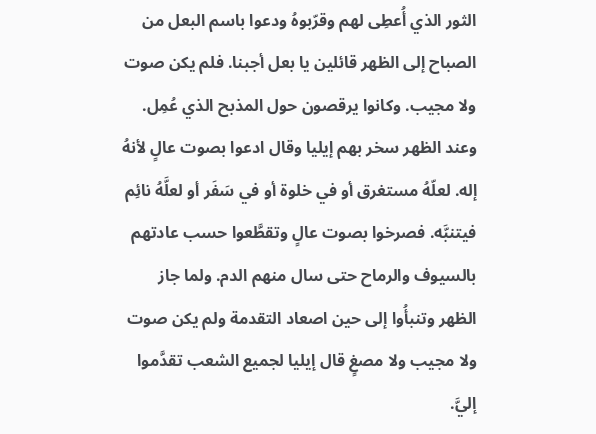الثور الذي أُعطِى لهم وقرّبوهُ ودعوا باسم البعل من الصباح إلى الظهر قائلين يا بعل أجبنا. فلم يكن صوت ولا مجيب. وكانوا يرقصون حول المذبح الذي عُمِل. وعند الظهر سخر بهم إيليا وقال ادعوا بصوت عالٍ لأنهُ إله. لعلّهُ مستغرق أو في خلوة أو في سَفَر أو لعلَّهُ نائِم فيتنبَّه. فصرخوا بصوت عالٍ وتقطَّعوا حسب عادتهم بالسيوف والرماح حتى سال منهم الدم. ولما جاز الظهر وتنبأُوا إلى حين اصعاد التقدمة ولم يكن صوت ولا مجيب ولا مصغٍ قال إيليا لجميع الشعب تقدَّموا إليَّ.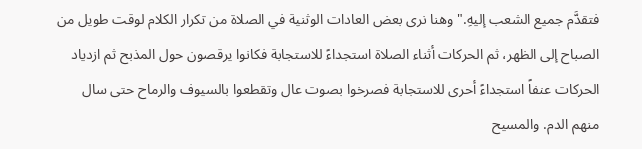فتقدَّم جميع الشعب إليهِ." وهنا نرى بعض العادات الوثنية في الصلاة من تكرار الكلام لوقت طويل من الصباح إلى الظهر، ثم الحركات أثناء الصلاة استجداءً للاستجابة فكانوا يرقصون حول المذبح ثم ازدياد الحركات عنفاً استجداءً أحرى للاستجابة فصرخوا بصوت عال وتقطعوا بالسيوف والرماح حتى سال منهم الدم. والمسيح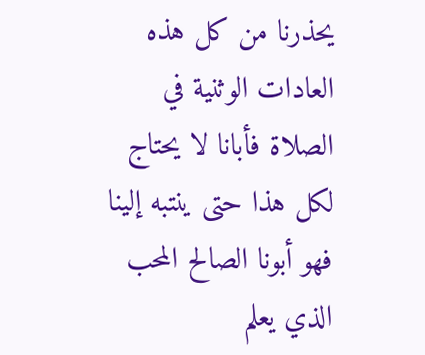يحذرنا من كل هذه العادات الوثنية في الصلاة فأبانا لا يحتاج لكل هذا حتى ينتبه إلينا فهو أبونا الصالح المحب الذي يعلم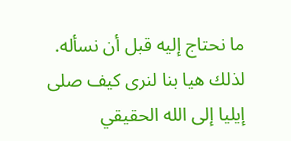ما نحتاج إليه قبل أن نسأله.
لذلك هيا بنا لنرى كيف صلى إيليا إلى الله الحقيقي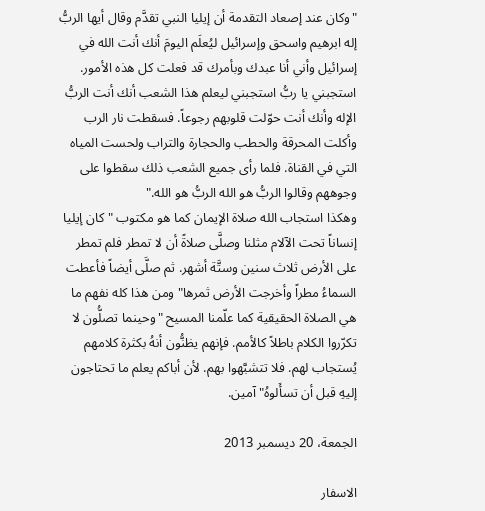"وكان عند إصعاد التقدمة أن إيليا النبي تقدَّم وقال أيها الربُّ إله ابرهيم واسحق وإسرائيل ليُعلَم اليومَ أنك أنت الله في إسرائيل وأني أنا عبدك وبأمرك قد فعلت كل هذه الأمور. استجبني يا ربُّ استجبني ليعلم هذا الشعب أنك أنت الربُّ الإله وأنك أنت حوّلت قلوبهم رجوعاً. فسقطت نار الرب وأكلت المحرقة والحطب والحجارة والتراب ولحست المياه التي في القناة. فلما رأى جميع الشعب ذلك سقطوا على وجوههم وقالوا الربُّ هو الله الربُّ هو الله."
وهكذا استجاب الله صلاة الإيمان كما هو مكتوب "كان إيليا إنساناً تحت الآلام مثلنا وصلَّى صلاةً أن لا تمطر فلم تمطر على الأرض ثلاث سنين وستَّة أشهر. ثم صلَّى أيضاً فأعطت السماءُ مطراً وأخرجت الأرض ثمرها" ومن هذا كله نفهم ما هي الصلاة الحقيقية كما علّمنا المسيح "وحينما تصلُّون لا تكرّروا الكلام باطلاً كالأمم. فإنهم يظنُّون أنهُ بكثرة كلامهم يُستجاب لهم. فلا تتشبَّهوا بهم. لأن أباكم يعلم ما تحتاجون إليهِ قبل أن تسأَلوهُ" آمين.

الجمعة، 20 ديسمبر 2013

الاسفار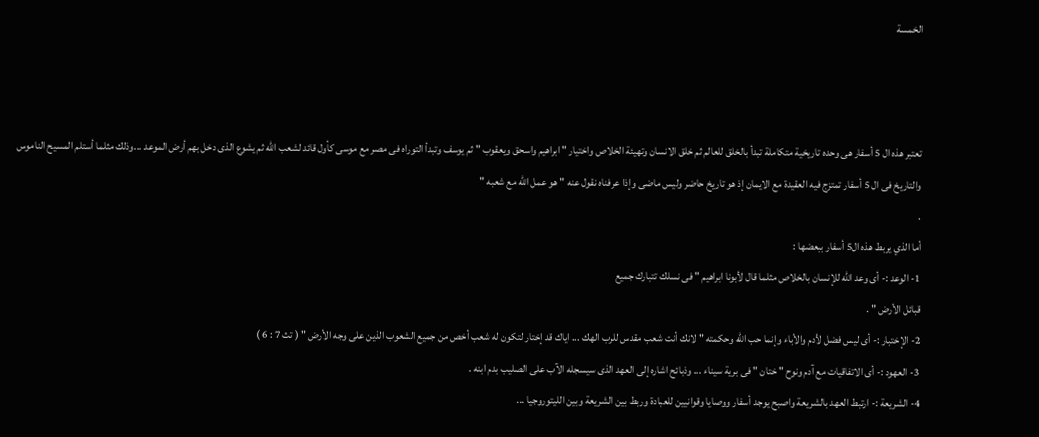الخمسة



تعتبر هذه ال 5 أسفار هى وحده تاريخية متكاملة تبدأ بالخلق للعالم ثم خلق الانسان وتهيئة الخلاص واختيار " ابراهيم واسحق ويعقوب " ثم يوسف وتبدأ التوراه فى مصر مع موسى كأول قائد لشعب الله ثم يشوع الذى دخل بهم أرض الموعد ...وذلك مثلما أستلم المسيح الناموس والتاريخ فى ال 5 أسفار تمتزج فيه العقيدة مع الايمان إذ هو تاريخ حاضر وليس ماضى وإذا عرفناه نقول عنه " هو عمل الله مع شعبه "
.
أما الذي يربط هذه ال5 أسفار ببعضها :
1- الوعد :- أى وعد الله للإنسان بالخلاص مثلما قال لأبونا ابراهيم " فى نسلك تتبارك جميع
قبائل الأرض " .
2- الإختبار :- أى ليس فضل لأدم والأباء وإنما حب الله وحكمته " لانك أنت شعب مقدس للرب الهك ... اياك قد إختار لتكون له شعب أخص من جميع الشعوب الذين على وجه الأرض " ( تث 7 : 6 )
3- العهود :- أى الاتفاقيات مع آدم ونوح " ختان " فى برية سيناء ... وذبائح اشاره إلى العهد الذى سيسجله الآب على الصليب بدم ابنه .
4- الشريعة :- ارتبط العهد بالشريعة واصبح يوجد أسفار ووصايا وقوانيين للعبادة وربط بين الشريعة وبين الليتوروجيا ...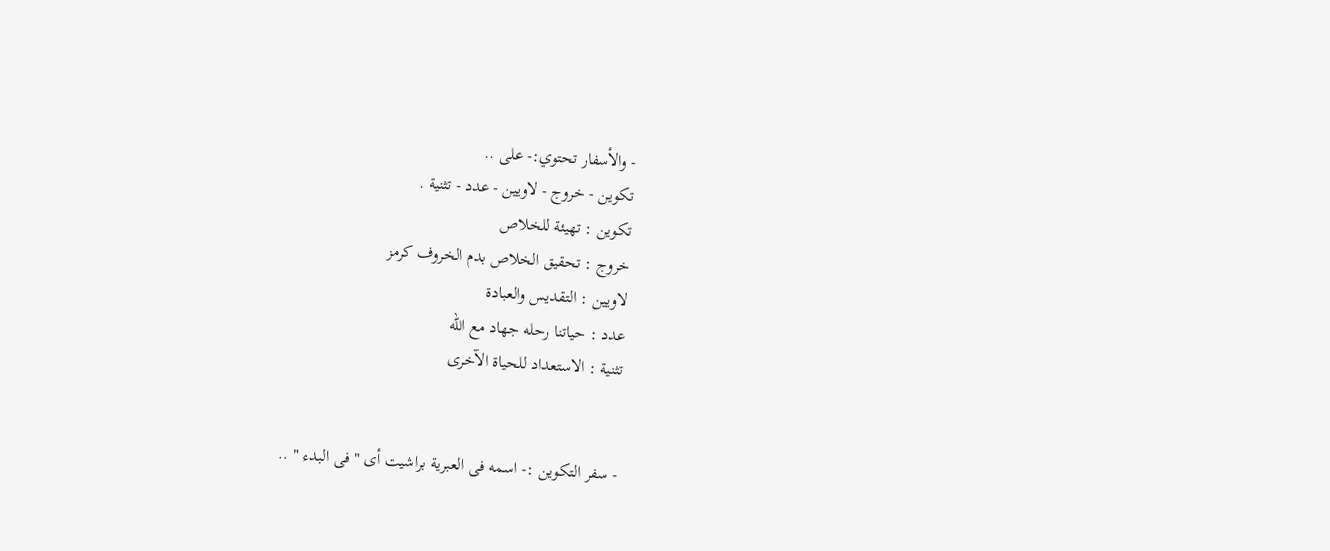- والأسفار تحتوي:- على ..
تكوين - خروج - لاويين - عدد - تثنية .
تكوين : تهيئة للخلاص
خروج : تحقيق الخلاص بدم الخروف كرمز
لاويين : التقديس والعبادة
عدد : حياتنا رحله جهاد مع الله
تثنية : الاستعداد للحياة الآخرى


- سفر التكوين :- اسمه فى العبرية براشيت أى " فى البدء " ..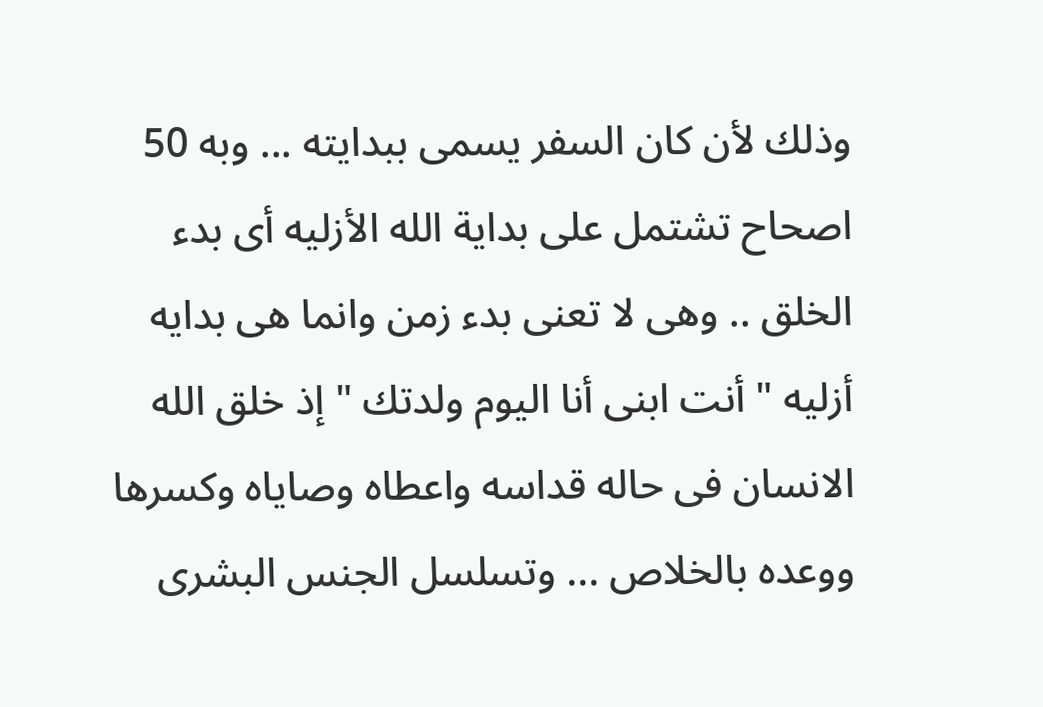وذلك لأن كان السفر يسمى ببدايته ... وبه 50 اصحاح تشتمل على بداية الله الأزليه أى بدء الخلق .. وهى لا تعنى بدء زمن وانما هى بدايه أزليه " أنت ابنى أنا اليوم ولدتك " إذ خلق الله الانسان فى حاله قداسه واعطاه وصاياه وكسرها ووعده بالخلاص ... وتسلسل الجنس البشرى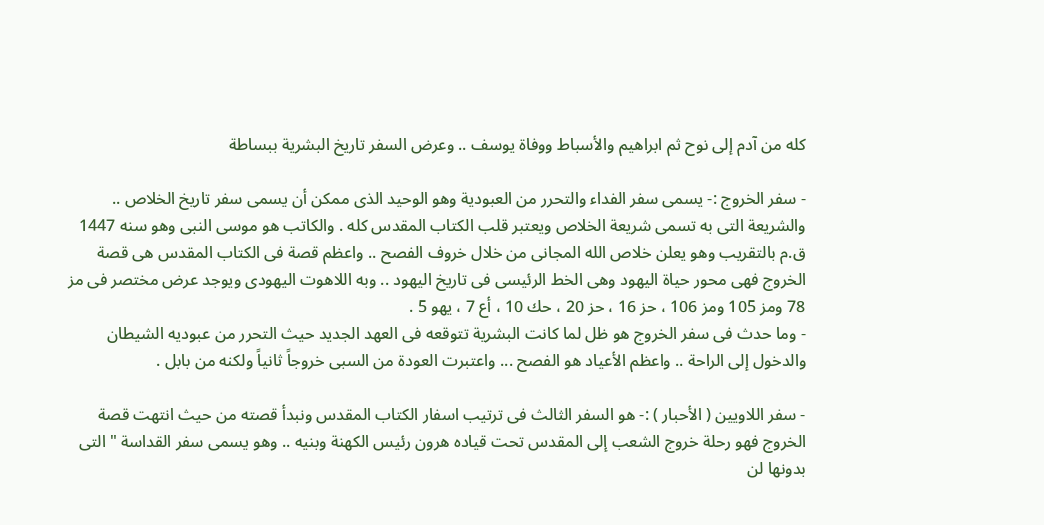كله من آدم إلى نوح ثم ابراهيم والأسباط ووفاة يوسف .. وعرض السفر تاريخ البشرية ببساطة

- سفر الخروج :- يسمى سفر الفداء والتحرر من العبودية وهو الوحيد الذى ممكن أن يسمى سفر تاريخ الخلاص .. والشريعة التى به تسمى شريعة الخلاص ويعتبر قلب الكتاب المقدس كله . والكاتب هو موسى النبى وهو سنه 1447 ق.م بالتقريب وهو يعلن خلاص الله المجانى من خلال خروف الفصح .. واعظم قصة فى الكتاب المقدس هى قصة الخروج فهى محور حياة اليهود وهى الخط الرئيسى فى تاريخ اليهود .. وبه اللاهوت اليهودى ويوجد عرض مختصر فى مز 78 ومز 105 ومز 106 ، حز 16 ، حز 20 ، حك 10 ، أع 7 ، يهو 5 .
- وما حدث فى سفر الخروج هو ظل لما كانت البشرية تتوقعه فى العهد الجديد حيث التحرر من عبوديه الشيطان والدخول إلى الراحة .. واعظم الأعياد هو الفصح ... واعتبرت العودة من السبى خروجاً ثانياً ولكنه من بابل .

- سفر اللاويين ( الأحبار ) :- هو السفر الثالث فى ترتيب اسفار الكتاب المقدس ونبدأ قصته من حيث انتهت قصة الخروج فهو رحلة خروج الشعب إلى المقدس تحت قياده هرون رئيس الكهنة وبنيه .. وهو يسمى سفر القداسة " التى بدونها لن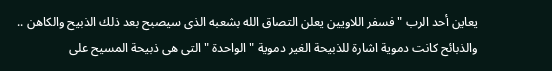يعاين أحد الرب " فسفر اللاويين يعلن التصاق الله بشعبه الذى سيصبح بعد ذلك الذبيح والكاهن .. والذبائح كانت دموية اشارة للذبيحة الغير دموية " الواحدة " التى هى ذبيحة المسيح على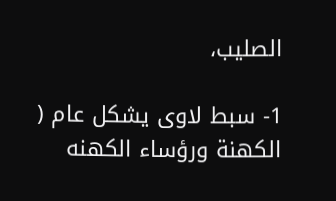الصليب،

1- سبط لاوى يشكل عام ( الكهنة ورؤساء الكهنه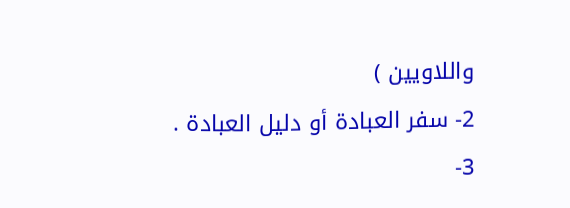واللاويين )
2- سفر العبادة أو دليل العبادة .
3-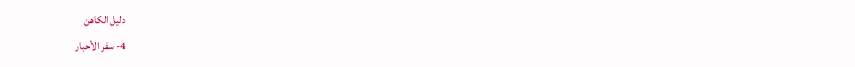دليل الكاهن
4- سفر الأحبار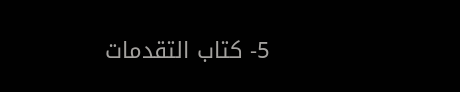5- كتاب التقدمات